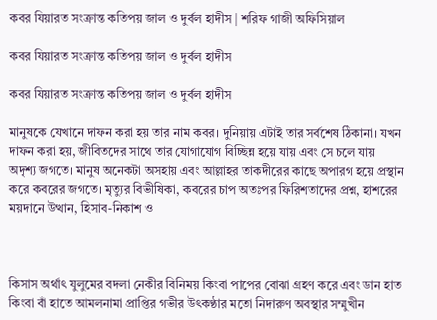কবর যিয়ারত সংক্রান্ত কতিপয় জাল ও দুর্বল হাদীস | শরিফ গাজী অফিসিয়াল

কবর যিয়ারত সংক্রান্ত কতিপয় জাল ও দুর্বল হাদীস

কবর যিয়ারত সংক্রান্ত কতিপয় জাল ও দুর্বল হাদীস

মানুষকে যেখানে দাফন করা হয় তার নাম কবর। দুনিয়ায় এটাই তার সর্বশেষ ঠিকানা। যখন দাফন করা হয়, জীবিতদের সাথে তার যোগাযোগ বিচ্ছিন্ন হয়ে যায় এবং সে চলে যায় অদৃশ্য জগতে। মানুষ অনেকটা অসহায় এবং আল্লাহর তাকদীরের কাছে অপারগ হয়ে প্রস্থান করে কবরের জগতে। মৃত্যুর বিভীষিকা, কবরের চাপ অতঃপর ফিরিশতাদের প্রশ্ন, হাশরের ময়দানে উত্থান, হিসাব-নিকাশ ও



কিসাস অর্থাৎ যুলুমের বদলা নেকীর বিনিময় কিংবা পাপের বোঝা গ্রহণ করে এবং ডান হাত কিংবা বাঁ হাতে আমলনামা প্রাপ্তির গভীর উৎকণ্ঠার মতো নিদারুণ অবস্থার সম্মুখীন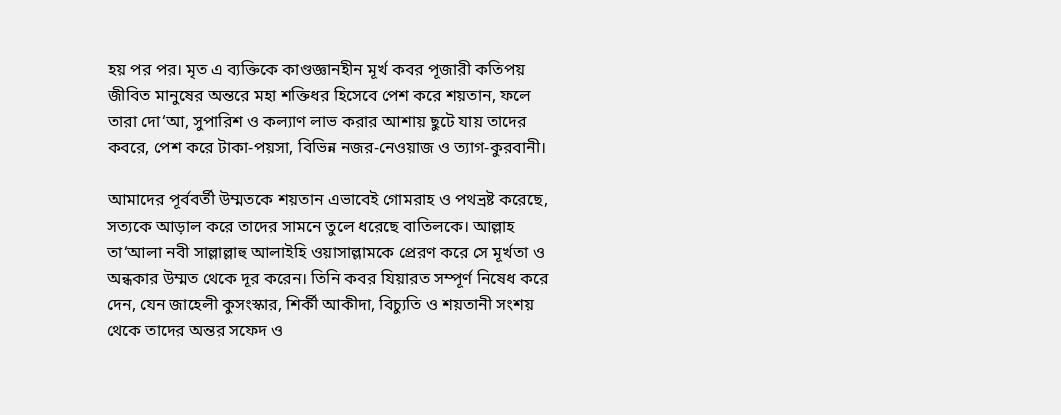হয় পর পর। মৃত এ ব্যক্তিকে কাণ্ডজ্ঞানহীন মূর্খ কবর পূজারী কতিপয় জীবিত মানুষের অন্তরে মহা শক্তিধর হিসেবে পেশ করে শয়তান, ফলে তারা দো‘আ, সুপারিশ ও কল্যাণ লাভ করার আশায় ছুটে যায় তাদের কবরে, পেশ করে টাকা-পয়সা, বিভিন্ন নজর-নেওয়াজ ও ত্যাগ-কুরবানী।

আমাদের পূর্ববর্তী উম্মতকে শয়তান এভাবেই গোমরাহ ও পথভ্রষ্ট করেছে, সত্যকে আড়াল করে তাদের সামনে তুলে ধরেছে বাতিলকে। আল্লাহ তা‘আলা নবী সাল্লাল্লাহু আলাইহি ওয়াসাল্লামকে প্রেরণ করে সে মূর্খতা ও অন্ধকার উম্মত থেকে দূর করেন। তিনি কবর যিয়ারত সম্পূর্ণ নিষেধ করে দেন, যেন জাহেলী কুসংস্কার, শির্কী আকীদা, বিচ্যুতি ও শয়তানী সংশয় থেকে তাদের অন্তর সফেদ ও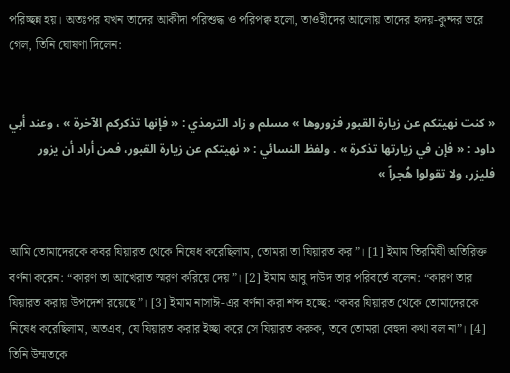পরিচ্ছন্ন হয়। অতঃপর যখন তাদের আকীদা পরিশুদ্ধ ও পরিপক্ব হলো, তাওহীদের আলোয় তাদের হৃদয়-কুন্দর ভরে গেল, তিনি ঘোষণা দিলেন:


« كنت نهيتكم عن زيارة القبور فزوروها » مسلم و زاد الترمذي : « فإنها تذكركم الآخرة » ، وعند أبي داود : « فإن في زيارتها تذكرة » . ولفظ النسائي : « نهيتكم عن زيارة القبور، فمن أراد أن يزور فليزر، ولا تقولوا هُجراً »


আমি তোমাদেরকে কবর যিয়ারত থেকে নিষেধ করেছিলাম, তোমরা তা যিয়ারত কর”। [1] ইমাম তিরমিযী অতিরিক্ত বর্ণনা করেন: “কারণ তা আখেরাত স্মরণ করিয়ে দেয়”। [2] ইমাম আবু দাউদ তার পরিবর্তে বলেন: “কারণ তার যিয়ারত করায় উপদেশ রয়েছে”। [3] ইমাম নাসাঈ-এর বর্ণনা করা শব্দ হচ্ছে: “কবর যিয়ারত থেকে তোমাদেরকে নিষেধ করেছিলাম, অতএব, যে যিয়ারত করার ইচ্ছা করে সে যিয়ারত করুক, তবে তোমরা বেহুদা কথা বল না”। [4]
তিনি উম্মতকে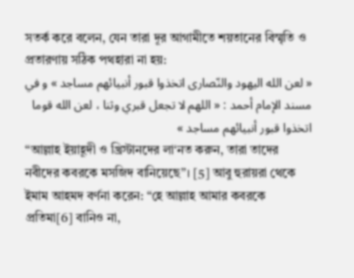সতর্ক করে বলেন, যেন তারা দূর আগামীতে শয়তানের বিস্মৃতি ও প্রতারণায় সঠিক পথহারা না হয়:
« لعن الله اليهود والنّصارى اتخذوا قبور أنبيائهم مساجد » و في مسند الإمام أحمد : « اللهم لا تجعل قبري وثنا ، لعن الله قوما اتخذوا قبور أنبيائهم مساجد »
“আল্লাহ ইয়াহূদী ও খ্রিস্টানদের লা‘নত করুন, তারা তাদের নবীদের কবরকে মসজিদ বানিয়েছে”। [5] আবু হুরায়রা থেকে ইমাম আহমদ বর্ণনা করেন: “হে আল্লাহ আমার কবরকে প্রতিমা[6] বানিও না,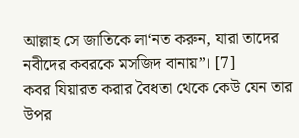আল্লাহ সে জাতিকে লা‘নত করুন, যারা তাদের নবীদের কবরকে মসজিদ বানায়”। [7]
কবর যিয়ারত করার বৈধতা থেকে কেউ যেন তার উপর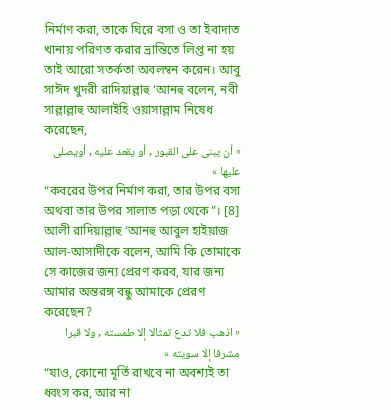নির্মাণ করা, তাকে ঘিরে বসা ও তা ইবাদাত খানায় পরিণত করার ভ্রান্তিতে লিপ্ত না হয় তাই আরো সতর্কতা অবলম্বন করেন। আবু সাঈদ খুদরী রাদিয়াল্লাহু ‘আনহু বলেন, নবী সাল্লাল্লাহু আলাইহি ওয়াসাল্লাম নিষেধ করেছেন,
« أن يبنى على القبور , أو يقعد عليه , أويصلى عليها »
“কবরের উপর নির্মাণ করা, তার উপর বসা অথবা তার উপর সালাত পড়া থেকে”। [8]
আলী রাদিয়াল্লাহু ‘আনহু আবুল হাইয়াজ আল-আসাদীকে বলেন, আমি কি তোমাকে সে কাজের জন্য প্রেরণ করব, যার জন্য আমার অন্তরঙ্গ বন্ধু আমাকে প্রেরণ করেছেন?
« اذهب فلا تدع تمثالا إلا طمسته , ولا قبرا مشرفا إلا سويته »
“যাও, কোনো মূর্তি রাখবে না অবশ্যই তা ধ্বংস কর, আর না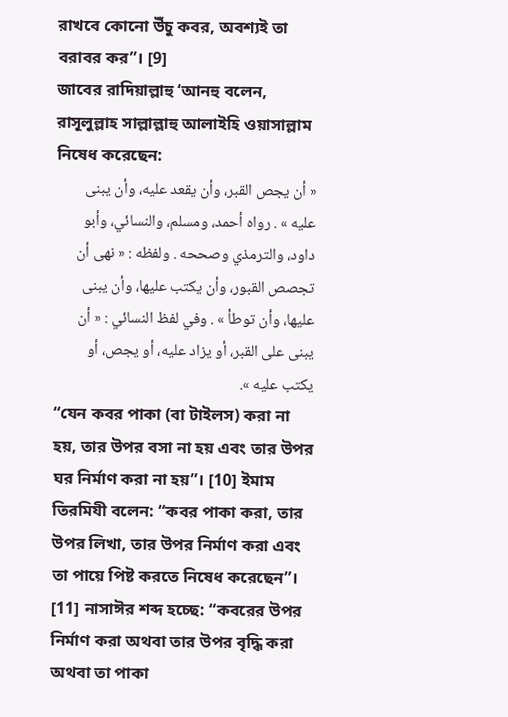রাখবে কোনো উঁচু কবর, অবশ্যই তা বরাবর কর”। [9]
জাবের রাদিয়াল্লাহু ‘আনহু বলেন, রাসূলুল্লাহ সাল্লাল্লাহু আলাইহি ওয়াসাল্লাম নিষেধ করেছেন:
« أن يجص القبر، وأن يقعد عليه، وأن يبنى عليه » . رواه أحمد، ومسلم، والنسائي، وأبو داود، والترمذي وصححه . ولفظه : « نهى أن تجصص القبور، وأن يكتب عليها، وأن يبنى عليها، وأن توطأ » . وفي لفظ النسائي : « أن يبنى على القبر، أو يزاد عليه، أو يجص، أو يكتب عليه ».
“যেন কবর পাকা (বা টাইলস) করা না হয়, তার উপর বসা না হয় এবং তার উপর ঘর নির্মাণ করা না হয়”। [10] ইমাম তিরমিযী বলেন: “কবর পাকা করা, তার উপর লিখা, তার উপর নির্মাণ করা এবং তা পায়ে পিষ্ট করতে নিষেধ করেছেন”। [11] নাসাঈর শব্দ হচ্ছে: “কবরের উপর নির্মাণ করা অথবা তার উপর বৃদ্ধি করা অথবা তা পাকা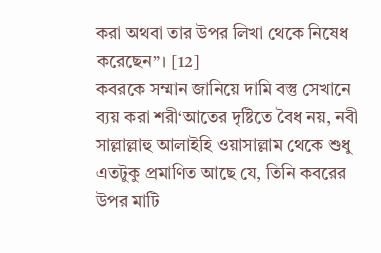করা অথবা তার উপর লিখা থেকে নিষেধ করেছেন”। [12]
কবরকে সম্মান জানিয়ে দামি বস্তু সেখানে ব্যয় করা শরী‘আতের দৃষ্টিতে বৈধ নয়, নবী সাল্লাল্লাহু আলাইহি ওয়াসাল্লাম থেকে শুধু এতটুকু প্রমাণিত আছে যে, তিনি কবরের উপর মাটি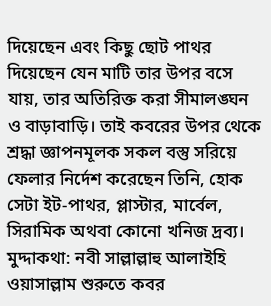দিয়েছেন এবং কিছু ছোট পাথর দিয়েছেন যেন মাটি তার উপর বসে যায়, তার অতিরিক্ত করা সীমালঙ্ঘন ও বাড়াবাড়ি। তাই কবরের উপর থেকে শ্রদ্ধা জ্ঞাপনমূলক সকল বস্তু সরিয়ে ফেলার নির্দেশ করেছেন তিনি, হোক সেটা ইট-পাথর, প্লাস্টার, মার্বেল, সিরামিক অথবা কোনো খনিজ দ্রব্য।
মুদ্দাকথা: নবী সাল্লাল্লাহু আলাইহি ওয়াসাল্লাম শুরুতে কবর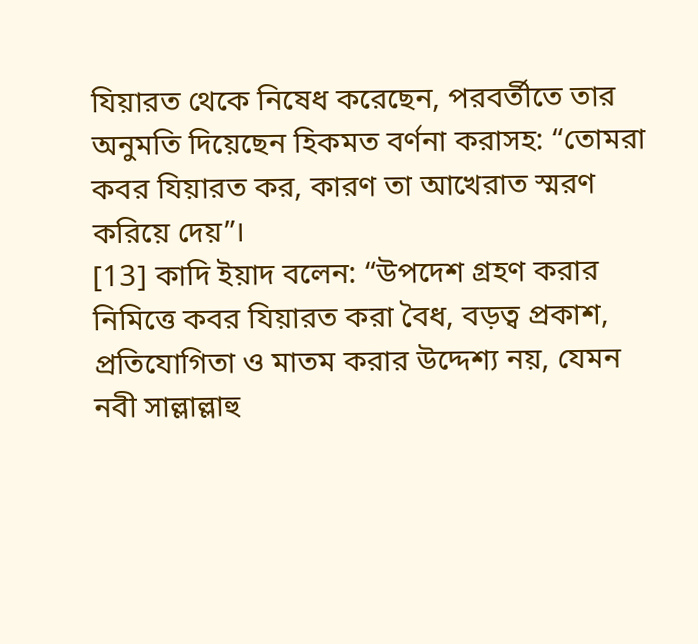যিয়ারত থেকে নিষেধ করেছেন, পরবর্তীতে তার অনুমতি দিয়েছেন হিকমত বর্ণনা করাসহ: “তোমরা কবর যিয়ারত কর, কারণ তা আখেরাত স্মরণ করিয়ে দেয়”।
[13] কাদি ইয়াদ বলেন: “উপদেশ গ্রহণ করার নিমিত্তে কবর যিয়ারত করা বৈধ, বড়ত্ব প্রকাশ, প্রতিযোগিতা ও মাতম করার উদ্দেশ্য নয়, যেমন নবী সাল্লাল্লাহু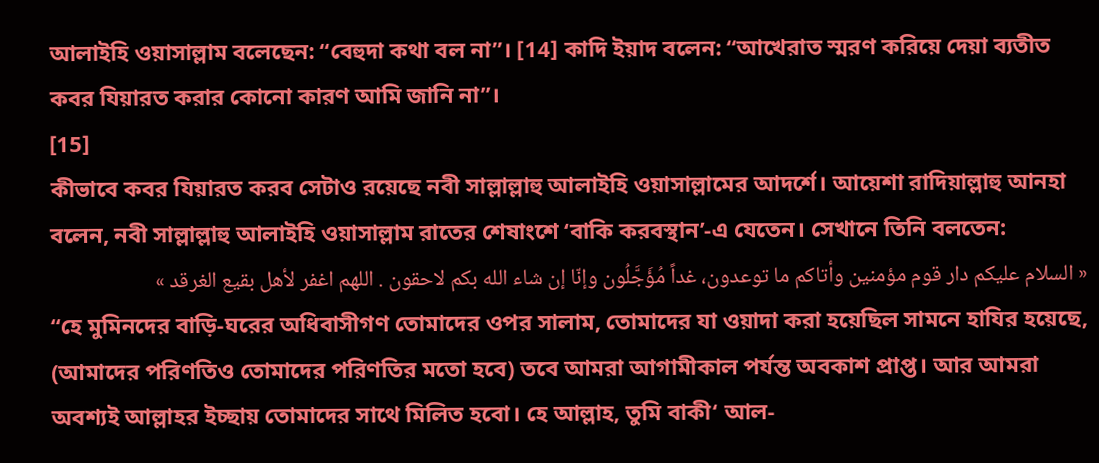আলাইহি ওয়াসাল্লাম বলেছেন: “বেহুদা কথা বল না”। [14] কাদি ইয়াদ বলেন: “আখেরাত স্মরণ করিয়ে দেয়া ব্যতীত কবর যিয়ারত করার কোনো কারণ আমি জানি না”।
[15]
কীভাবে কবর যিয়ারত করব সেটাও রয়েছে নবী সাল্লাল্লাহু আলাইহি ওয়াসাল্লামের আদর্শে। আয়েশা রাদিয়াল্লাহু আনহা বলেন, নবী সাল্লাল্লাহু আলাইহি ওয়াসাল্লাম রাতের শেষাংশে ‘বাকি করবস্থান’-এ যেতেন। সেখানে তিনি বলতেন:
« السلام عليكم دار قوم مؤمنين وأتاكم ما توعدون، غداً مُؤَجَّلُون وإنّا إن شاء الله بكم لاحقون . اللهم اغفر لأهل بقيع الغرقد »
“হে মুমিনদের বাড়ি-ঘরের অধিবাসীগণ তোমাদের ওপর সালাম, তোমাদের যা ওয়াদা করা হয়েছিল সামনে হাযির হয়েছে, (আমাদের পরিণতিও তোমাদের পরিণতির মতো হবে) তবে আমরা আগামীকাল পর্যন্ত অবকাশ প্রাপ্ত। আর আমরা অবশ্যই আল্লাহর ইচ্ছায় তোমাদের সাথে মিলিত হবো। হে আল্লাহ, তুমি বাকী‘ আল-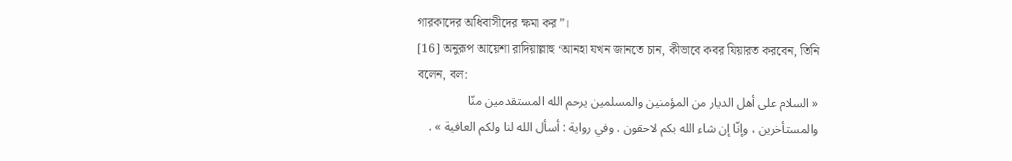গারকাদের অধিবাসীদের ক্ষমা কর”।
[16] অনুরূপ আয়েশা রাদিয়াল্লাহু ‘আনহা যখন জানতে চান, কীভাবে কবর যিয়ারত করবেন, তিনি বলেন, বল:
« السلام على أهل الديار من المؤمنين والمسلمين يرحم الله المستقدمين منّا والمستأخرين ، وإنّا إن شاء الله بكم لاحقون . وفي رواية : أسأل الله لنا ولكم العافية » .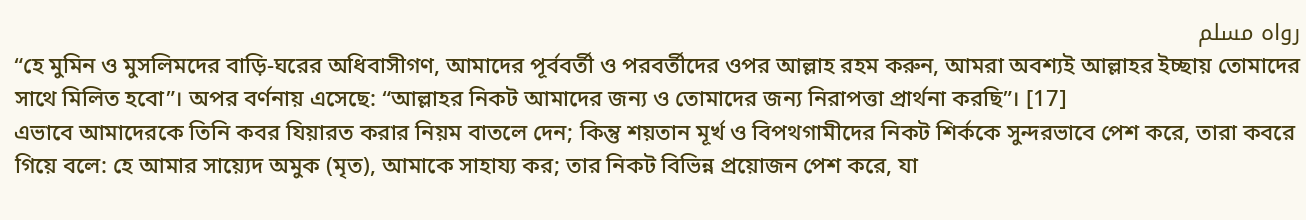رواه مسلم
“হে মুমিন ও মুসলিমদের বাড়ি-ঘরের অধিবাসীগণ, আমাদের পূর্ববর্তী ও পরবর্তীদের ওপর আল্লাহ রহম করুন, আমরা অবশ্যই আল্লাহর ইচ্ছায় তোমাদের সাথে মিলিত হবো”। অপর বর্ণনায় এসেছে: “আল্লাহর নিকট আমাদের জন্য ও তোমাদের জন্য নিরাপত্তা প্রার্থনা করছি”। [17]
এভাবে আমাদেরকে তিনি কবর যিয়ারত করার নিয়ম বাতলে দেন; কিন্তু শয়তান মূর্খ ও বিপথগামীদের নিকট শির্ককে সুন্দরভাবে পেশ করে, তারা কবরে গিয়ে বলে: হে আমার সায়্যেদ অমুক (মৃত), আমাকে সাহায্য কর; তার নিকট বিভিন্ন প্রয়োজন পেশ করে, যা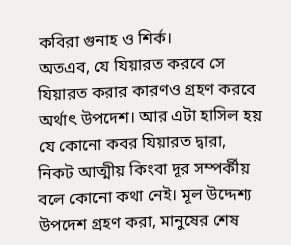কবিরা গুনাহ ও শির্ক।
অতএব, যে যিয়ারত করবে সে যিয়ারত করার কারণও গ্রহণ করবে অর্থাৎ উপদেশ। আর এটা হাসিল হয় যে কোনো কবর যিয়ারত দ্বারা, নিকট আত্মীয় কিংবা দূর সম্পর্কীয় বলে কোনো কথা নেই। মূল উদ্দেশ্য উপদেশ গ্রহণ করা, মানুষের শেষ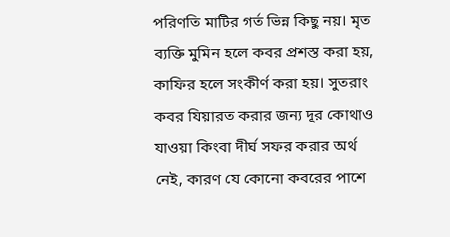পরিণতি মাটির গর্ত ভিন্ন কিছু নয়। মৃত ব্যক্তি মুমিন হলে কবর প্রশস্ত করা হয়, কাফির হলে সংকীর্ণ করা হয়। সুতরাং কবর যিয়ারত করার জন্য দূর কোথাও যাওয়া কিংবা দীর্ঘ সফর করার অর্থ নেই, কারণ যে কোনো কবরের পাশে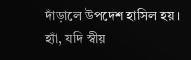দাঁড়ালে উপদেশ হাসিল হয়। হ্যাঁ, যদি স্বীয়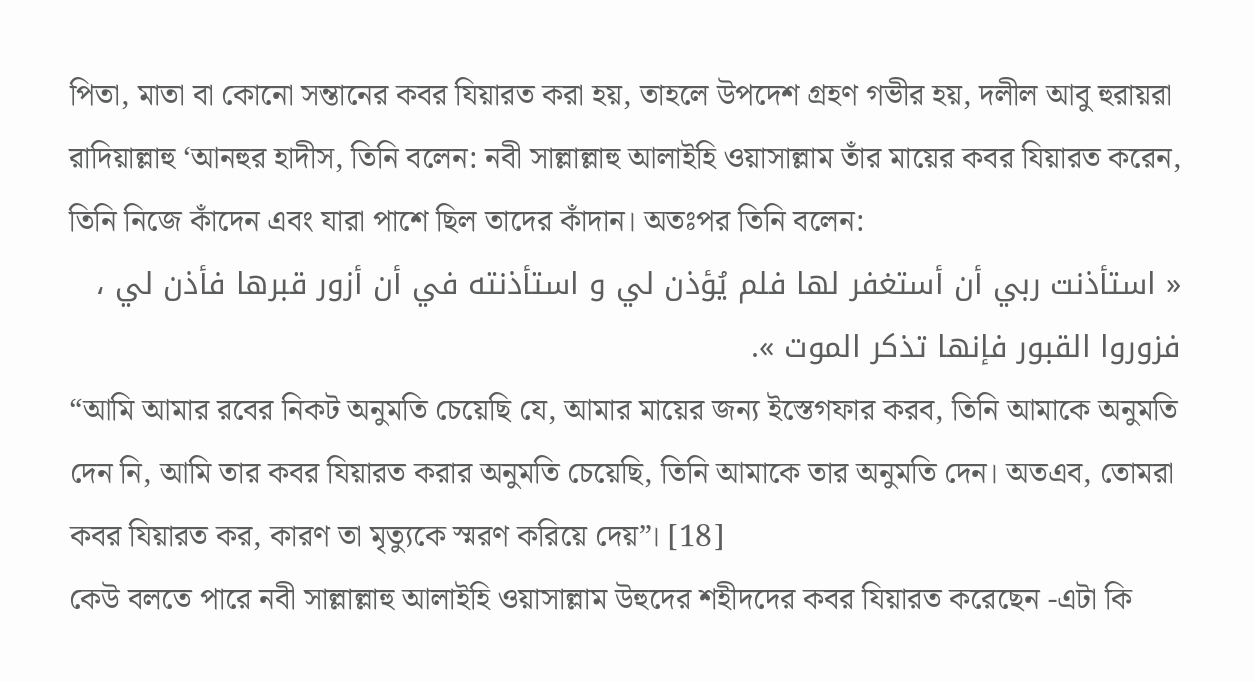পিতা, মাতা বা কোনো সন্তানের কবর যিয়ারত করা হয়, তাহলে উপদেশ গ্রহণ গভীর হয়, দলীল আবু হুরায়রা রাদিয়াল্লাহু ‘আনহুর হাদীস, তিনি বলেন: নবী সাল্লাল্লাহু আলাইহি ওয়াসাল্লাম তাঁর মায়ের কবর যিয়ারত করেন, তিনি নিজে কাঁদেন এবং যারা পাশে ছিল তাদের কাঁদান। অতঃপর তিনি বলেন:
« استأذنت ربي أن أستغفر لها فلم يُؤذن لي و استأذنته في أن أزور قبرها فأذن لي ، فزوروا القبور فإنها تذكر الموت ».
“আমি আমার রবের নিকট অনুমতি চেয়েছি যে, আমার মায়ের জন্য ইস্তেগফার করব, তিনি আমাকে অনুমতি দেন নি, আমি তার কবর যিয়ারত করার অনুমতি চেয়েছি, তিনি আমাকে তার অনুমতি দেন। অতএব, তোমরা কবর যিয়ারত কর, কারণ তা মৃত্যুকে স্মরণ করিয়ে দেয়”। [18]
কেউ বলতে পারে নবী সাল্লাল্লাহু আলাইহি ওয়াসাল্লাম উহুদের শহীদদের কবর যিয়ারত করেছেন -এটা কি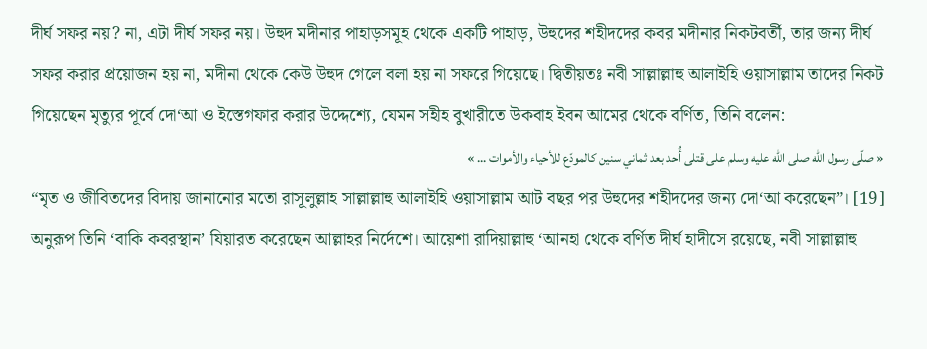দীর্ঘ সফর নয়? না, এটা দীর্ঘ সফর নয়। উহুদ মদীনার পাহাড়সমূহ থেকে একটি পাহাড়, উহুদের শহীদদের কবর মদীনার নিকটবর্তী, তার জন্য দীর্ঘ সফর করার প্রয়োজন হয় না, মদীনা থেকে কেউ উহুদ গেলে বলা হয় না সফরে গিয়েছে। দ্বিতীয়তঃ নবী সাল্লাল্লাহু আলাইহি ওয়াসাল্লাম তাদের নিকট গিয়েছেন মৃত্যুর পূর্বে দো‘আ ও ইস্তেগফার করার উদ্দেশ্যে, যেমন সহীহ বুখারীতে উকবাহ ইবন আমের থেকে বর্ণিত, তিনি বলেন:
« صلّى رسول الله صلى الله عليه وسلم على قتلى أُحد بعد ثماني سنين كالمودّع للأحياء والأموات … »
“মৃত ও জীবিতদের বিদায় জানানোর মতো রাসূলুল্লাহ সাল্লাল্লাহু আলাইহি ওয়াসাল্লাম আট বছর পর উহুদের শহীদদের জন্য দো‘আ করেছেন”। [19]
অনুরূপ তিনি ‘বাকি কবরস্থান’ যিয়ারত করেছেন আল্লাহর নির্দেশে। আয়েশা রাদিয়াল্লাহু ‘আনহা থেকে বর্ণিত দীর্ঘ হাদীসে রয়েছে, নবী সাল্লাল্লাহু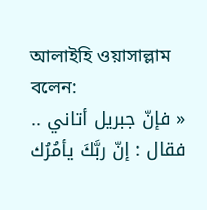আলাইহি ওয়াসাল্লাম বলেন:
« فإنّ جبريل أتاني .. فقال : إنّ ربَّكَ يأمُرُك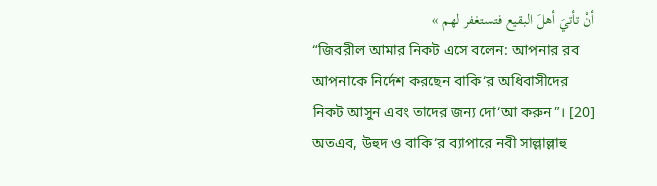أنْ تأتيَ أهلَ البقيع فتستغفر لهم »
“জিবরীল আমার নিকট এসে বলেন: আপনার রব আপনাকে নির্দেশ করছেন বাকি‘র অধিবাসীদের নিকট আসুন এবং তাদের জন্য দো‘আ করুন”। [20]
অতএব, উহুদ ও বাকি‘র ব্যাপারে নবী সাল্লাল্লাহু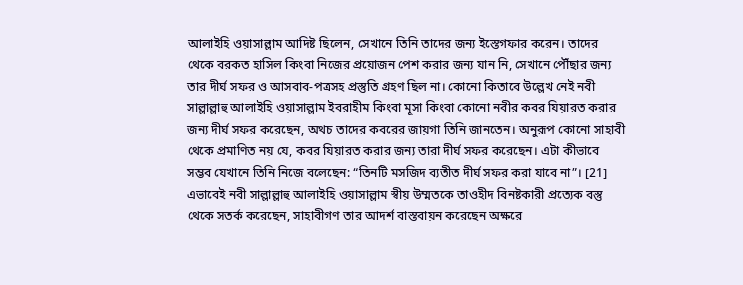আলাইহি ওয়াসাল্লাম আদিষ্ট ছিলেন, সেখানে তিনি তাদের জন্য ইস্তেগফার করেন। তাদের থেকে বরকত হাসিল কিংবা নিজের প্রয়োজন পেশ করার জন্য যান নি, সেখানে পৌঁছার জন্য তার দীর্ঘ সফর ও আসবাব-পত্রসহ প্রস্তুতি গ্রহণ ছিল না। কোনো কিতাবে উল্লেখ নেই নবী সাল্লাল্লাহু আলাইহি ওয়াসাল্লাম ইবরাহীম কিংবা মূসা কিংবা কোনো নবীর কবর যিয়ারত করার জন্য দীর্ঘ সফর করেছেন, অথচ তাদের কবরের জায়গা তিনি জানতেন। অনুরূপ কোনো সাহাবী থেকে প্রমাণিত নয় যে, কবর যিয়ারত করার জন্য তারা দীর্ঘ সফর করেছেন। এটা কীভাবে সম্ভব যেখানে তিনি নিজে বলেছেন: “তিনটি মসজিদ ব্যতীত দীর্ঘ সফর করা যাবে না”। [21]
এভাবেই নবী সাল্লাল্লাহু আলাইহি ওয়াসাল্লাম স্বীয় উম্মতকে তাওহীদ বিনষ্টকারী প্রত্যেক বস্তু থেকে সতর্ক করেছেন, সাহাবীগণ তার আদর্শ বাস্তবায়ন করেছেন অক্ষরে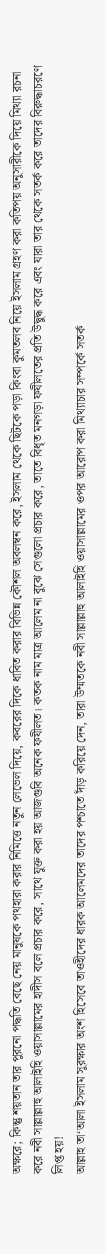অক্ষরে; কিন্তু শয়তান তার পুরনো পদ্ধতি বেছে নেয় মানুষকে পথহারা করার নিমিত্তে নতুন লেভেল দিয়ে, কবরের দিকে ধাবিত করার বিভিন্ন কৌশল অবলম্বন করে, ইসলাম থেকে ছিটকে পড়া কিংবা কুমতলব নিয়ে ইসলাম গ্রহণ করা কতিপয় অনুসারীকে দিয়ে মিথ্যা রচনা করে নবী সাল্লাল্লাহু আলাইহি ওয়াসাল্লামের হাদীস বলে প্রচার করে, সাথে যুক্ত করা হয় আজগুবি অনেক ফযীলত। কতক নাম মাত্র আলেম না বুঝে সেগুলো প্রচার করে, তাতে বিধৃত মনগড়া ফযীলতের প্রতি উদ্বুদ্ধ করে এবং যারা তার থেকে সতর্ক করে তাদের বিরুদ্ধাচরণে লিপ্ত হয়!
আল্লাহ তা‘আলা ইসলাম সুরক্ষার অংশ হিসেবে তাওহীদের ধারক আলেমদের তাদের পশ্চাতে দাঁড় করিয়ে দেন, তারা উম্মতকে নবী সাল্লাল্লাহু আলাইহি ওয়াসাল্লামের ওপর আরোপ করা মিথ্যাচার সম্পর্কে সতর্ক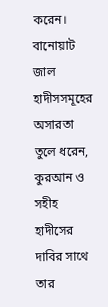করেন। বানোয়াট জাল হাদীসসমূহের অসারতা তুলে ধরেন, কুরআন ও সহীহ হাদীসের দাবির সাথে তার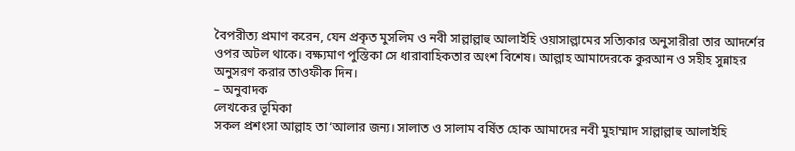বৈপরীত্য প্রমাণ করেন, যেন প্রকৃত মুসলিম ও নবী সাল্লাল্লাহু আলাইহি ওয়াসাল্লামের সত্যিকার অনুসারীরা তার আদর্শের ওপর অটল থাকে। বক্ষ্যমাণ পুস্তিকা সে ধারাবাহিকতার অংশ বিশেষ। আল্লাহ আমাদেরকে কুরআন ও সহীহ সুন্নাহর অনুসরণ করার তাওফীক দিন।
– অনুবাদক
লেখকের ভূমিকা
সকল প্রশংসা আল্লাহ তা‘আলার জন্য। সালাত ও সালাম বর্ষিত হোক আমাদের নবী মুহাম্মাদ সাল্লাল্লাহু আলাইহি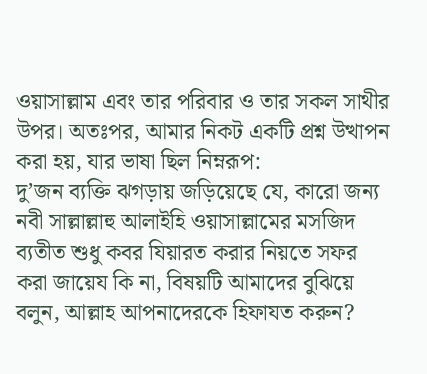ওয়াসাল্লাম এবং তার পরিবার ও তার সকল সাথীর উপর। অতঃপর, আমার নিকট একটি প্রশ্ন উত্থাপন করা হয়, যার ভাষা ছিল নিম্নরূপ:
দু’জন ব্যক্তি ঝগড়ায় জড়িয়েছে যে, কারো জন্য নবী সাল্লাল্লাহু আলাইহি ওয়াসাল্লামের মসজিদ ব্যতীত শুধু কবর যিয়ারত করার নিয়তে সফর করা জায়েয কি না, বিষয়টি আমাদের বুঝিয়ে বলুন, আল্লাহ আপনাদেরকে হিফাযত করুন?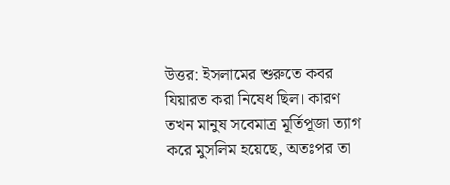উত্তর: ইসলামের শুরুতে কবর যিয়ারত করা নিষেধ ছিল। কারণ তখন মানুষ সবেমাত্র মূর্তিপূজা ত্যাগ করে মুসলিম হয়েছে, অতঃপর তা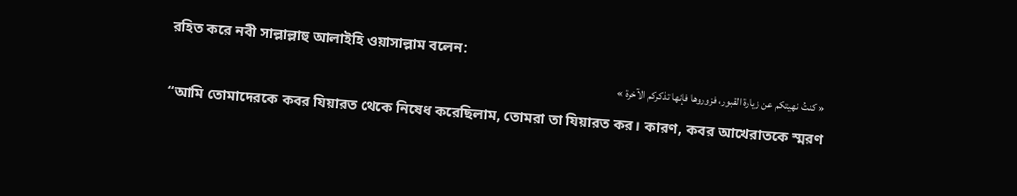রহিত করে নবী সাল্লাল্লাহু আলাইহি ওয়াসাল্লাম বলেন:
« كنتُ نهيتكم عن زيارة القبور، فزوروها فإنها تذكركم الآخرة »
“আমি তোমাদেরকে কবর যিয়ারত থেকে নিষেধ করেছিলাম, তোমরা তা যিয়ারত কর। কারণ, কবর আখেরাতকে স্মরণ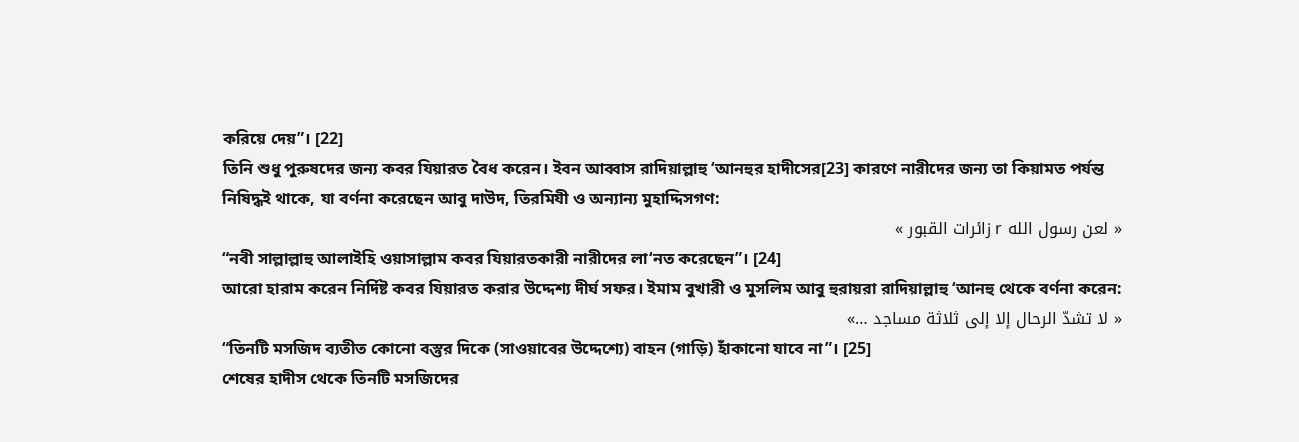করিয়ে দেয়”। [22]
তিনি শুধু পুরুষদের জন্য কবর যিয়ারত বৈধ করেন। ইবন আব্বাস রাদিয়াল্লাহু ‘আনহুর হাদীসের[23] কারণে নারীদের জন্য তা কিয়ামত পর্যন্ত নিষিদ্ধই থাকে, যা বর্ণনা করেছেন আবু দাউদ, তিরমিযী ও অন্যান্য মুহাদ্দিসগণ:
« لعن رسول الله r زائرات القبور »
“নবী সাল্লাল্লাহু আলাইহি ওয়াসাল্লাম কবর যিয়ারতকারী নারীদের লা‘নত করেছেন”। [24]
আরো হারাম করেন নির্দিষ্ট কবর যিয়ারত করার উদ্দেশ্য দীর্ঘ সফর। ইমাম বুখারী ও মুসলিম আবু হুরায়রা রাদিয়াল্লাহু ‘আনহু থেকে বর্ণনা করেন:
« لا تشدّ الرحال إلا إلى ثلاثة مساجد …»
“তিনটি মসজিদ ব্যতীত কোনো বস্তুর দিকে (সাওয়াবের উদ্দেশ্যে) বাহন (গাড়ি) হাঁকানো যাবে না”। [25]
শেষের হাদীস থেকে তিনটি মসজিদের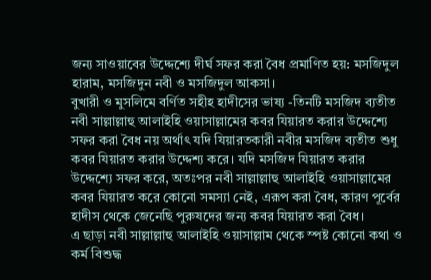জন্য সাওয়াবের উদ্দেশ্যে দীর্ঘ সফর করা বৈধ প্রমাণিত হয়: মসজিদুল হারাম, মসজিদুন নবী ও মসজিদুল আকসা।
বুখারী ও মুসলিমে বর্ণিত সহীহ হাদীসের ভাষ্য -তিনটি মসজিদ ব্যতীত নবী সাল্লাল্লাহু আলাইহি ওয়াসাল্লামের কবর যিয়ারত করার উদ্দেশ্যে সফর করা বৈধ নয় অর্থাৎ যদি যিয়ারতকারী নবীর মসজিদ ব্যতীত শুধু কবর যিয়ারত করার উদ্দেশ্য করে। যদি মসজিদ যিয়ারত করার উদ্দেশ্যে সফর করে, অতঃপর নবী সাল্লাল্লাহু আলাইহি ওয়াসাল্লামের কবর যিয়ারত করে কোনো সমস্যা নেই, এরূপ করা বৈধ, কারণ পূর্বের হাদীস থেকে জেনেছি পুরুষদের জন্য কবর যিয়ারত করা বৈধ।
এ ছাড়া নবী সাল্লাল্লাহু আলাইহি ওয়াসাল্লাম থেকে স্পষ্ট কোনো কথা ও কর্ম বিশুদ্ধ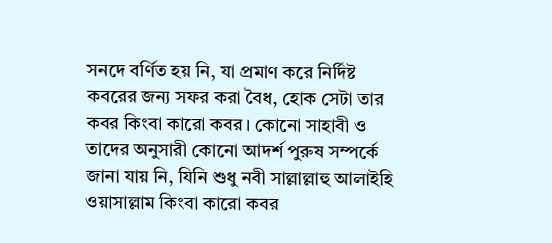সনদে বর্ণিত হয় নি, যা প্রমাণ করে নির্দিষ্ট কবরের জন্য সফর করা বৈধ, হোক সেটা তার কবর কিংবা কারো কবর। কোনো সাহাবী ও তাদের অনুসারী কোনো আদর্শ পুরুষ সম্পর্কে জানা যায় নি, যিনি শুধু নবী সাল্লাল্লাহু আলাইহি ওয়াসাল্লাম কিংবা কারো কবর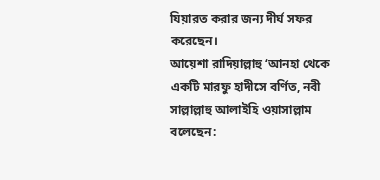যিয়ারত করার জন্য দীর্ঘ সফর করেছেন।
আয়েশা রাদিয়াল্লাহু ‘আনহা থেকে একটি মারফু হাদীসে বর্ণিত, নবী সাল্লাল্লাহু আলাইহি ওয়াসাল্লাম বলেছেন: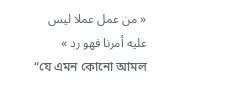« من عمل عملا ليس عليه أمرنا فهو رد »
“যে এমন কোনো আমল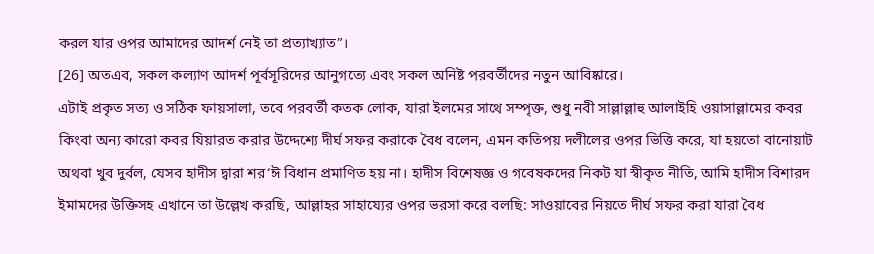করল যার ওপর আমাদের আদর্শ নেই তা প্রত্যাখ্যাত”।
[26] অতএব, সকল কল্যাণ আদর্শ পূর্বসূরিদের আনুগত্যে এবং সকল অনিষ্ট পরবর্তীদের নতুন আবিষ্কারে।
এটাই প্রকৃত সত্য ও সঠিক ফায়সালা, তবে পরবর্তী কতক লোক, যারা ইলমের সাথে সম্পৃক্ত, শুধু নবী সাল্লাল্লাহু আলাইহি ওয়াসাল্লামের কবর কিংবা অন্য কারো কবর যিয়ারত করার উদ্দেশ্যে দীর্ঘ সফর করাকে বৈধ বলেন, এমন কতিপয় দলীলের ওপর ভিত্তি করে, যা হয়তো বানোয়াট অথবা খুব দুর্বল, যেসব হাদীস দ্বারা শর‘ঈ বিধান প্রমাণিত হয় না। হাদীস বিশেষজ্ঞ ও গবেষকদের নিকট যা স্বীকৃত নীতি, আমি হাদীস বিশারদ ইমামদের উক্তিসহ এখানে তা উল্লেখ করছি, আল্লাহর সাহায্যের ওপর ভরসা করে বলছি: সাওয়াবের নিয়তে দীর্ঘ সফর করা যারা বৈধ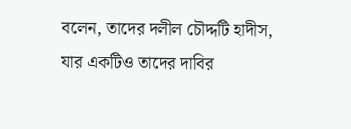বলেন, তাদের দলীল চৌদ্দটি হাদীস, যার একটিও তাদের দাবির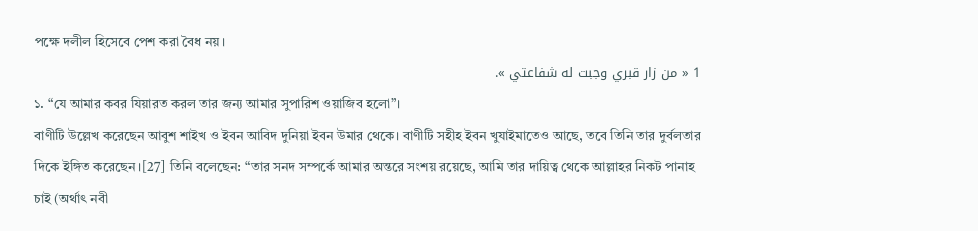পক্ষে দলীল হিসেবে পেশ করা বৈধ নয়।
1 « من زار قبري وجبت له شفاعتي ».
১. “যে আমার কবর যিয়ারত করল তার জন্য আমার সুপারিশ ওয়াজিব হলো”।
বাণীটি উল্লেখ করেছেন আবুশ শাইখ ও ইবন আবিদ দুনিয়া ইবন উমার থেকে। বাণীটি সহীহ ইবন খুযাইমাতেও আছে, তবে তিনি তার দুর্বলতার দিকে ইঙ্গিত করেছেন।[27] তিনি বলেছেন: “তার সনদ সম্পর্কে আমার অন্তরে সংশয় রয়েছে, আমি তার দায়িত্ব থেকে আল্লাহর নিকট পানাহ চাই (অর্থাৎ নবী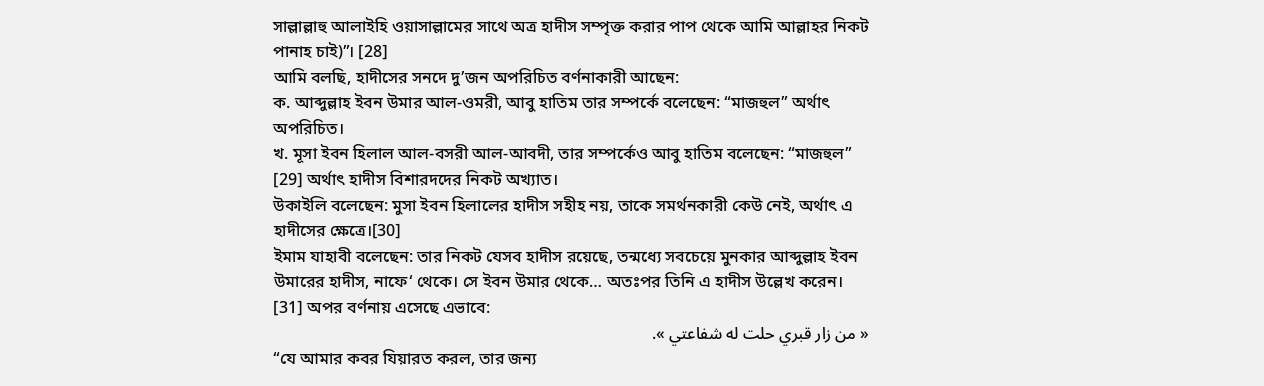সাল্লাল্লাহু আলাইহি ওয়াসাল্লামের সাথে অত্র হাদীস সম্পৃক্ত করার পাপ থেকে আমি আল্লাহর নিকট পানাহ চাই)”। [28]
আমি বলছি, হাদীসের সনদে দু’জন অপরিচিত বর্ণনাকারী আছেন:
ক. আব্দুল্লাহ ইবন উমার আল-ওমরী, আবু হাতিম তার সম্পর্কে বলেছেন: “মাজহুল” অর্থাৎ অপরিচিত।
খ. মূসা ইবন হিলাল আল-বসরী আল-আবদী, তার সম্পর্কেও আবু হাতিম বলেছেন: “মাজহুল” [29] অর্থাৎ হাদীস বিশারদদের নিকট অখ্যাত।
উকাইলি বলেছেন: মুসা ইবন হিলালের হাদীস সহীহ নয়, তাকে সমর্থনকারী কেউ নেই, অর্থাৎ এ হাদীসের ক্ষেত্রে।[30]
ইমাম যাহাবী বলেছেন: তার নিকট যেসব হাদীস রয়েছে, তন্মধ্যে সবচেয়ে মুনকার আব্দুল্লাহ ইবন উমারের হাদীস, নাফে‘ থেকে। সে ইবন উমার থেকে… অতঃপর তিনি এ হাদীস উল্লেখ করেন।
[31] অপর বর্ণনায় এসেছে এভাবে:
« من زار قبري حلت له شفاعتي ».
“যে আমার কবর যিয়ারত করল, তার জন্য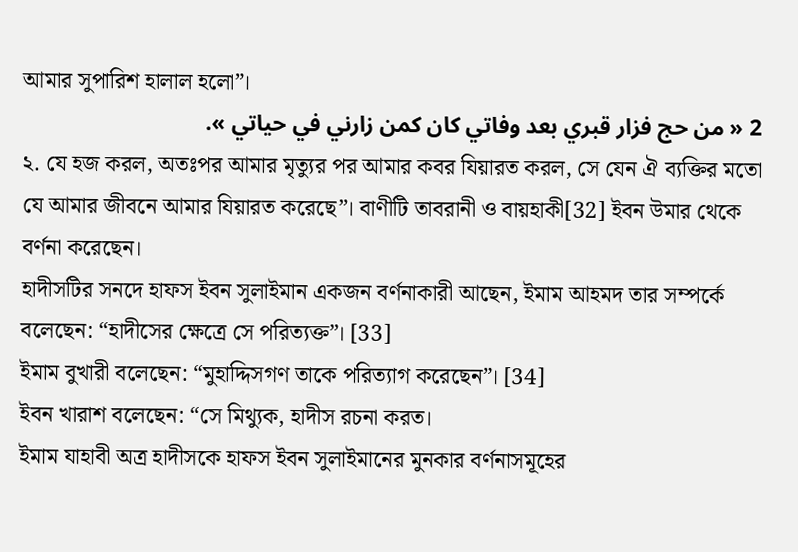আমার সুপারিশ হালাল হলো”।
2 « من حج فزار قبري بعد وفاتي كان كمن زارني في حياتي ».
২. যে হজ করল, অতঃপর আমার মৃত্যুর পর আমার কবর যিয়ারত করল, সে যেন ঐ ব্যক্তির মতো যে আমার জীবনে আমার যিয়ারত করেছে”। বাণীটি তাবরানী ও বায়হাকী[32] ইবন উমার থেকে বর্ণনা করেছেন।
হাদীসটির সনদে হাফস ইবন সুলাইমান একজন বর্ণনাকারী আছেন, ইমাম আহমদ তার সম্পর্কে বলেছেন: “হাদীসের ক্ষেত্রে সে পরিত্যক্ত”। [33]
ইমাম বুখারী বলেছেন: “মুহাদ্দিসগণ তাকে পরিত্যাগ করেছেন”। [34]
ইবন খারাশ বলেছেন: “সে মিথ্যুক, হাদীস রচনা করত।
ইমাম যাহাবী অত্র হাদীসকে হাফস ইবন সুলাইমানের মুনকার বর্ণনাসমূহের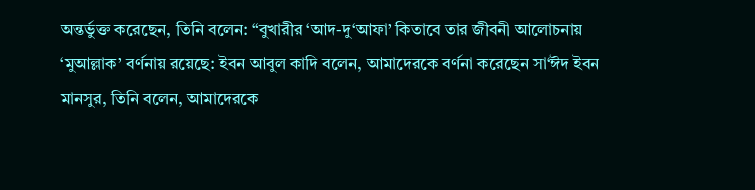অন্তর্ভুক্ত করেছেন, তিনি বলেন: “বুখারীর ‘আদ-দু‘আফা’ কিতাবে তার জীবনী আলোচনায় ‘মুআল্লাক’ বর্ণনায় রয়েছে: ইবন আবুল কাদি বলেন, আমাদেরকে বর্ণনা করেছেন সা‘ঈদ ইবন মানসুর, তিনি বলেন, আমাদেরকে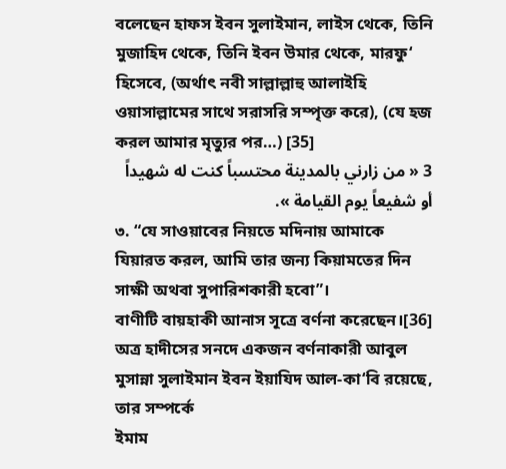বলেছেন হাফস ইবন সুলাইমান, লাইস থেকে, তিনি মুজাহিদ থেকে, তিনি ইবন উমার থেকে, মারফু‘ হিসেবে, (অর্থাৎ নবী সাল্লাল্লাহু আলাইহি ওয়াসাল্লামের সাথে সরাসরি সম্পৃক্ত করে), (যে হজ করল আমার মৃত্যুর পর…) [35]
3 « من زارني بالمدينة محتسباً كنت له شهيداً أو شفيعاً يوم القيامة ».
৩. “যে সাওয়াবের নিয়তে মদিনায় আমাকে যিয়ারত করল, আমি তার জন্য কিয়ামতের দিন সাক্ষী অথবা সুপারিশকারী হবো”।
বাণীটি বায়হাকী আনাস সূত্রে বর্ণনা করেছেন।[36]
অত্র হাদীসের সনদে একজন বর্ণনাকারী আবুল মুসান্না সুলাইমান ইবন ইয়াযিদ আল-কা‘বি রয়েছে, তার সম্পর্কে
ইমাম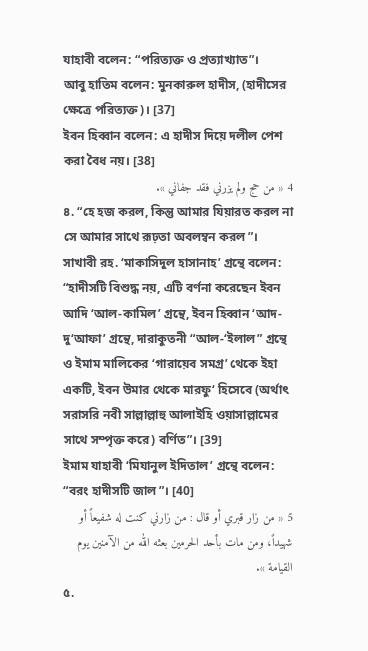যাহাবী বলেন: “পরিত্যক্ত ও প্রত্যাখ্যাত”।
আবু হাতিম বলেন: মুনকারুল হাদীস, (হাদীসের ক্ষেত্রে পরিত্যক্ত)। [37]
ইবন হিব্বান বলেন: এ হাদীস দিয়ে দলীল পেশ করা বৈধ নয়। [38]
4 « من حج ولم يزرني فقد جفاني ».
৪. “হে হজ করল, কিন্তু আমার যিয়ারত করল না সে আমার সাথে রূঢ়তা অবলম্বন করল”।
সাখাবী রহ. ‘মাকাসিদুল হাসানাহ’ গ্রন্থে বলেন: “হাদীসটি বিশুদ্ধ নয়, এটি বর্ণনা করেছেন ইবন আদি ‘আল-কামিল’ গ্রন্থে, ইবন হিব্বান ‘আদ-দু‘আফা’ গ্রন্থে, দারাকুতনী “আল-‘ইলাল” গ্রন্থে ও ইমাম মালিকের ‘গারায়েব সমগ্র’ থেকে ইহা একটি, ইবন উমার থেকে মারফু‘ হিসেবে (অর্থাৎ সরাসরি নবী সাল্লাল্লাহু আলাইহি ওয়াসাল্লামের সাথে সম্পৃক্ত করে) বর্ণিত”। [39]
ইমাম যাহাবী ‘মিযানুল ইদিতাল’ গ্রন্থে বলেন: “বরং হাদীসটি জাল”। [40]
5 « من زار قبري أو قال : من زارني كنت له شفيعاً أو شهيداً، ومن مات بأحد الحرمين بعثه الله من الآمنين يوم القيامة ».
৫.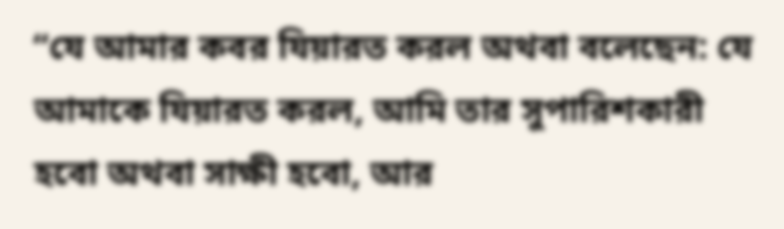“যে আমার কবর যিয়ারত করল অথবা বলেছেন: যে আমাকে যিয়ারত করল, আমি তার সুপারিশকারী হবো অথবা সাক্ষী হবো, আর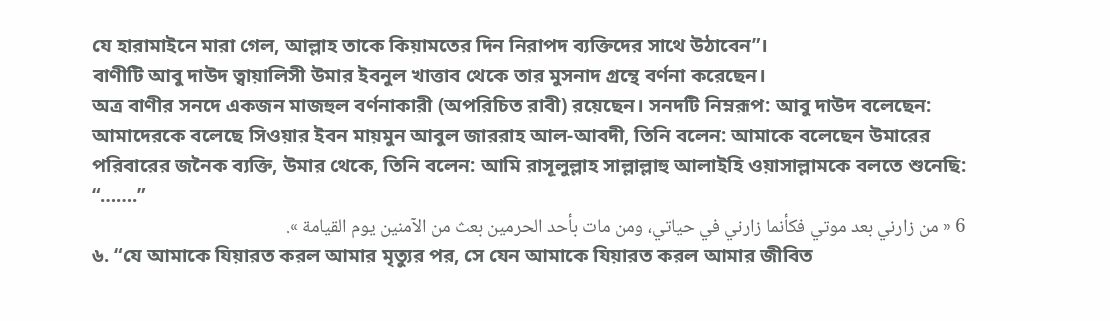যে হারামাইনে মারা গেল, আল্লাহ তাকে কিয়ামতের দিন নিরাপদ ব্যক্তিদের সাথে উঠাবেন”।
বাণীটি আবু দাউদ ত্বায়ালিসী উমার ইবনুল খাত্তাব থেকে তার মুসনাদ গ্রন্থে বর্ণনা করেছেন।
অত্র বাণীর সনদে একজন মাজহুল বর্ণনাকারী (অপরিচিত রাবী) রয়েছেন। সনদটি নিম্নরূপ: আবু দাউদ বলেছেন: আমাদেরকে বলেছে সিওয়ার ইবন মায়মুন আবুল জাররাহ আল-আবদী, তিনি বলেন: আমাকে বলেছেন উমারের পরিবারের জনৈক ব্যক্তি, উমার থেকে, তিনি বলেন: আমি রাসূলুল্লাহ সাল্লাল্লাহু আলাইহি ওয়াসাল্লামকে বলতে শুনেছি: “…….”
6 « من زارني بعد موتي فكأنما زارني في حياتي، ومن مات بأحد الحرمين بعث من الآمنين يوم القيامة ».
৬. “যে আমাকে যিয়ারত করল আমার মৃত্যুর পর, সে যেন আমাকে যিয়ারত করল আমার জীবিত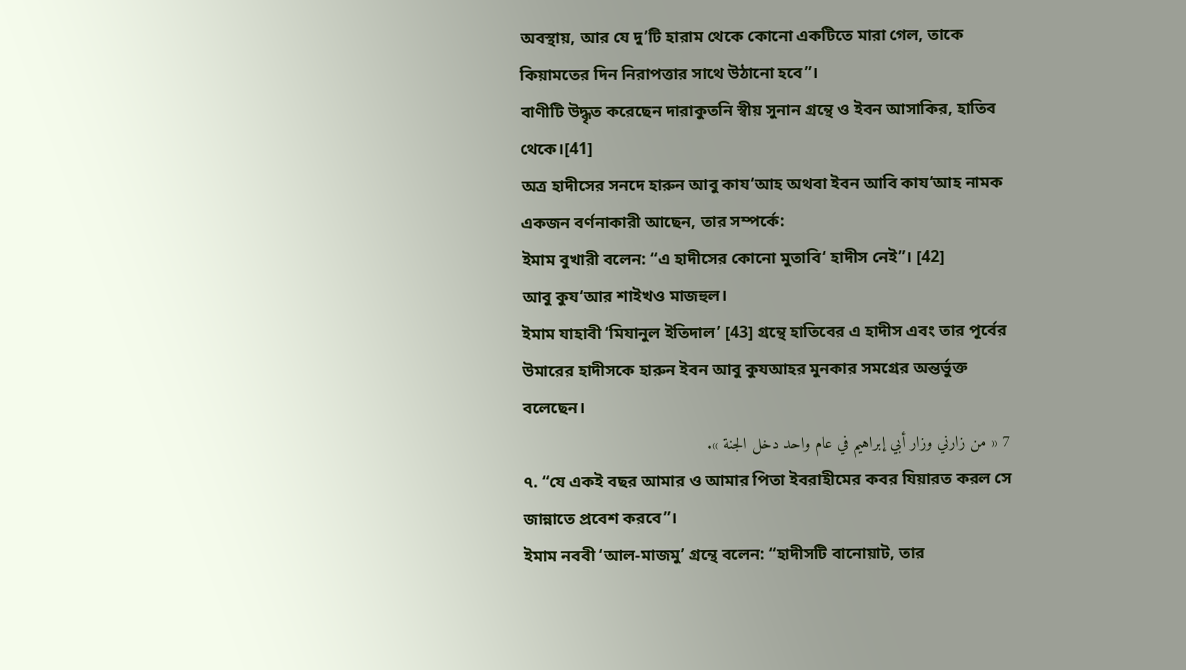অবস্থায়, আর যে দু’টি হারাম থেকে কোনো একটিতে মারা গেল, তাকে কিয়ামতের দিন নিরাপত্তার সাথে উঠানো হবে”।
বাণীটি উদ্ধৃত করেছেন দারাকুতনি স্বীয় সুনান গ্রন্থে ও ইবন আসাকির, হাতিব থেকে।[41]
অত্র হাদীসের সনদে হারুন আবু কায‘আহ অথবা ইবন আবি কায‘আহ নামক একজন বর্ণনাকারী আছেন, তার সম্পর্কে:
ইমাম বুখারী বলেন: “এ হাদীসের কোনো মুতাবি‘ হাদীস নেই”। [42]
আবু কুয‘আর শাইখও মাজহুল।
ইমাম যাহাবী ‘মিযানুল ইতিদাল’ [43] গ্রন্থে হাতিবের এ হাদীস এবং তার পূর্বের উমারের হাদীসকে হারুন ইবন আবু কুযআহর মুনকার সমগ্রের অন্তর্ভুক্ত বলেছেন।
7 « من زارني وزار أبي إبراهيم في عام واحد دخل الجنة ».
৭. “যে একই বছর আমার ও আমার পিতা ইবরাহীমের কবর যিয়ারত করল সে জান্নাতে প্রবেশ করবে”।
ইমাম নববী ‘আল-মাজমু’ গ্রন্থে বলেন: “হাদীসটি বানোয়াট, তার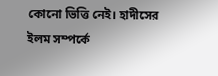কোনো ভিত্তি নেই। হাদীসের ইলম সম্পর্কে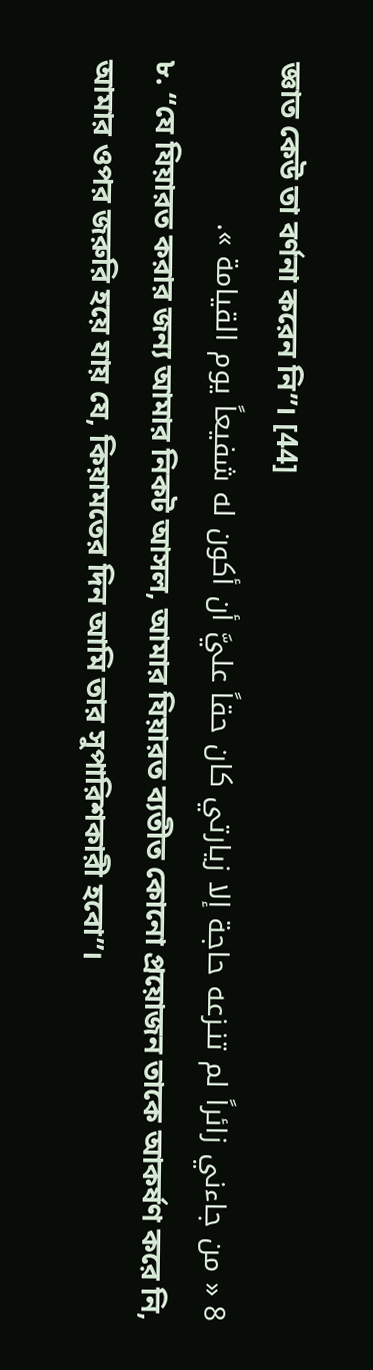জ্ঞাত কেউ তা বর্ণনা করেন নি”। [44]
8 « من جاءني زائراً لم تنـزعه حاجة إلا زيارتي كان حقاً عليَّ أن أكون له شفيعاً يوم القيامة ».
৮. “যে যিয়ারত করার জন্য আমার নিকট আসল, আমার যিয়ারত ব্যতীত কোনো প্রয়োজন তাকে আকর্ষণ করে নি, আমার ওপর জরুরি হয়ে যায় যে, কিয়ামতের দিন আমি তার সুপারিশকারী হবো”।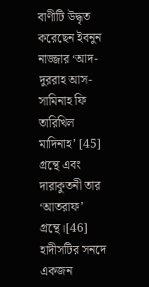বাণীটি উদ্ধৃত করেছেন ইবনুন নাজ্জার ‘আদ-দুররাহ আস-সামিনাহ ফি তারিখিল মাদিনাহ’ [45] গ্রন্থে এবং দারাকুতনী তার ‘আতরাফ’ গ্রন্থে।[46]
হাদীসটির সনদে একজন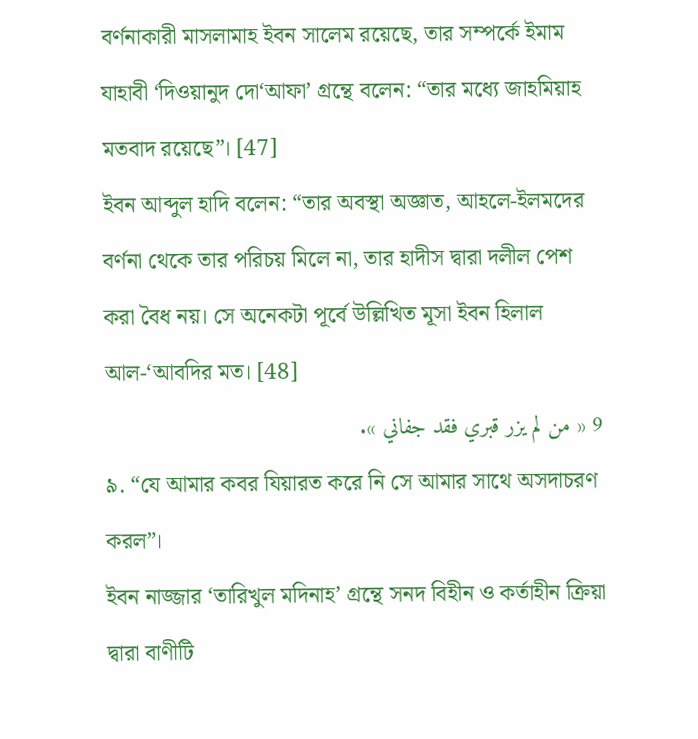বর্ণনাকারী মাসলামাহ ইবন সালেম রয়েছে, তার সম্পর্কে ইমাম যাহাবী ‘দিওয়ানুদ দো‘আফা’ গ্রন্থে বলেন: “তার মধ্যে জাহমিয়াহ মতবাদ রয়েছে”। [47]
ইবন আব্দুল হাদি বলেন: “তার অবস্থা অজ্ঞাত, আহলে-ইলমদের বর্ণনা থেকে তার পরিচয় মিলে না, তার হাদীস দ্বারা দলীল পেশ করা বৈধ নয়। সে অনেকটা পূর্বে উল্লিখিত মূসা ইবন হিলাল আল-‘আবদির মত। [48]
9 « من لم يزر قبري فقد جفاني ».
৯. “যে আমার কবর যিয়ারত করে নি সে আমার সাথে অসদাচরণ করল”।
ইবন নাজ্জার ‘তারিখুল মদিনাহ’ গ্রন্থে সনদ বিহীন ও কর্তাহীন ক্রিয়া দ্বারা বাণীটি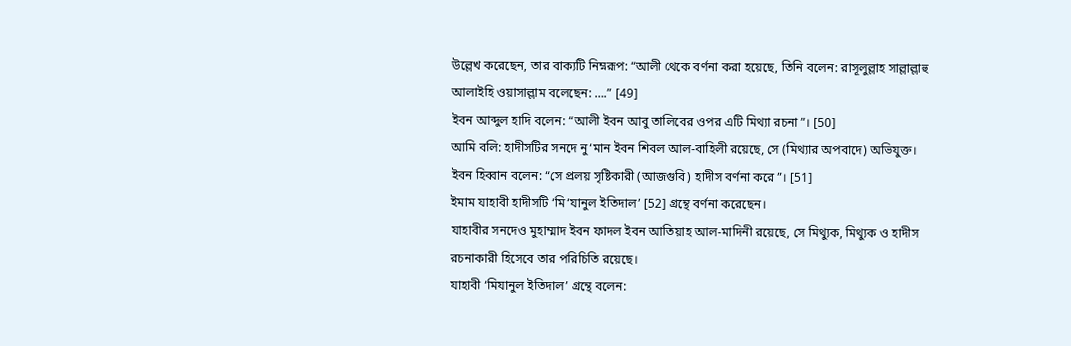উল্লেখ করেছেন, তার বাক্যটি নিম্নরূপ: “আলী থেকে বর্ণনা করা হয়েছে, তিনি বলেন: রাসূলুল্লাহ সাল্লাল্লাহু আলাইহি ওয়াসাল্লাম বলেছেন: ….” [49]
ইবন আব্দুল হাদি বলেন: “আলী ইবন আবু তালিবের ওপর এটি মিথ্যা রচনা”। [50]
আমি বলি: হাদীসটির সনদে নু‘মান ইবন শিবল আল-বাহিলী রয়েছে, সে (মিথ্যার অপবাদে) অভিযুক্ত।
ইবন হিব্বান বলেন: “সে প্রলয় সৃষ্টিকারী (আজগুবি) হাদীস বর্ণনা করে”। [51]
ইমাম যাহাবী হাদীসটি ‘মি‘যানুল ইতিদাল’ [52] গ্রন্থে বর্ণনা করেছেন।
যাহাবীর সনদেও মুহাম্মাদ ইবন ফাদল ইবন আতিয়াহ আল-মাদিনী রয়েছে, সে মিথ্যুক, মিথ্যুক ও হাদীস রচনাকারী হিসেবে তার পরিচিতি রয়েছে।
যাহাবী ‘মিযানুল ইতিদাল’ গ্রন্থে বলেন: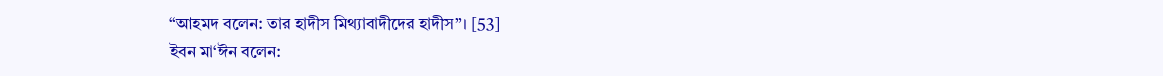“আহমদ বলেন: তার হাদীস মিথ্যাবাদীদের হাদীস”। [53]
ইবন মা‘ঈন বলেন: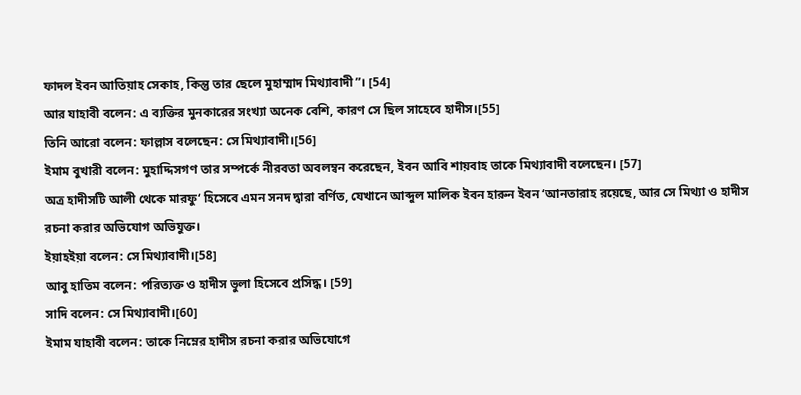ফাদল ইবন আতিয়াহ সেকাহ, কিন্তু তার ছেলে মুহাম্মাদ মিথ্যাবাদী”। [54]
আর যাহাবী বলেন: এ ব্যক্তির মুনকারের সংখ্যা অনেক বেশি, কারণ সে ছিল সাহেবে হাদীস।[55]
তিনি আরো বলেন: ফাল্লাস বলেছেন: সে মিথ্যাবাদী।[56]
ইমাম বুখারী বলেন: মুহাদ্দিসগণ তার সম্পর্কে নীরবতা অবলম্বন করেছেন, ইবন আবি শায়বাহ তাকে মিথ্যাবাদী বলেছেন। [57]
অত্র হাদীসটি আলী থেকে মারফু‘ হিসেবে এমন সনদ দ্বারা বর্ণিত, যেখানে আব্দুল মালিক ইবন হারুন ইবন ‘আনতারাহ রয়েছে, আর সে মিথ্যা ও হাদীস রচনা করার অভিযোগ অভিযুক্ত।
ইয়াহইয়া বলেন: সে মিথ্যাবাদী।[58]
আবু হাতিম বলেন: পরিত্যক্ত ও হাদীস ভুলা হিসেবে প্রসিদ্ধ। [59]
সাদি বলেন: সে মিথ্যাবাদী।[60]
ইমাম যাহাবী বলেন: তাকে নিম্নের হাদীস রচনা করার অভিযোগে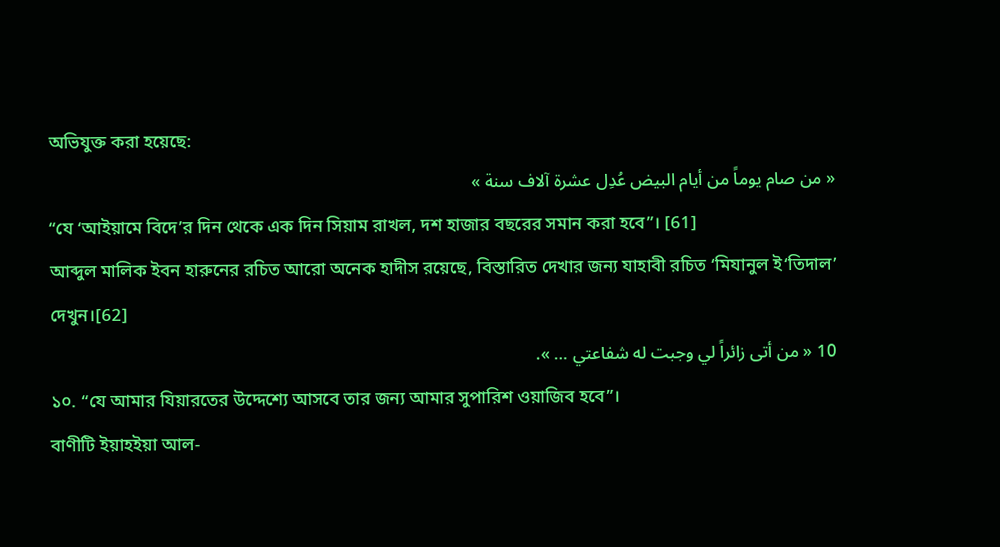অভিযুক্ত করা হয়েছে:
« من صام يوماً من أيام البيض عُدِل عشرة آلاف سنة »
“যে ‘আইয়ামে বিদে’র দিন থেকে এক দিন সিয়াম রাখল, দশ হাজার বছরের সমান করা হবে”। [61]
আব্দুল মালিক ইবন হারুনের রচিত আরো অনেক হাদীস রয়েছে, বিস্তারিত দেখার জন্য যাহাবী রচিত ‘মিযানুল ই‘তিদাল’ দেখুন।[62]
10 « من أتى زائراً لي وجبت له شفاعتي … ».
১০. “যে আমার যিয়ারতের উদ্দেশ্যে আসবে তার জন্য আমার সুপারিশ ওয়াজিব হবে”।
বাণীটি ইয়াহইয়া আল-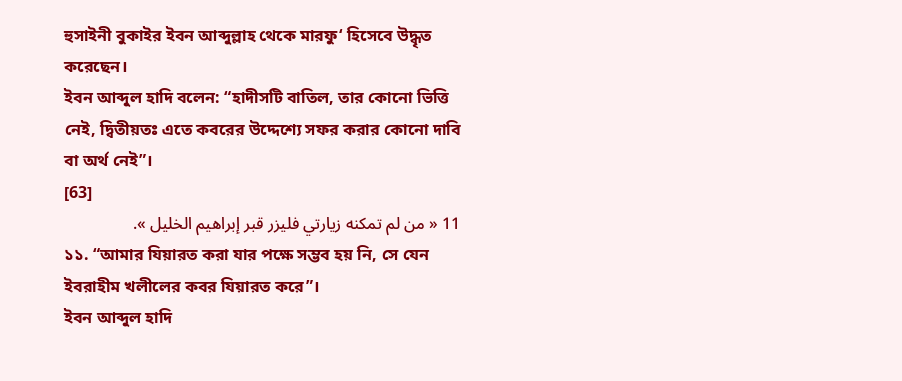হুসাইনী বুকাইর ইবন আব্দুল্লাহ থেকে মারফু‘ হিসেবে উদ্ধৃত করেছেন।
ইবন আব্দুল হাদি বলেন: “হাদীসটি বাতিল, তার কোনো ভিত্তি নেই, দ্বিতীয়তঃ এতে কবরের উদ্দেশ্যে সফর করার কোনো দাবি বা অর্থ নেই”।
[63]
11 « من لم تمكنه زيارتي فليزر قبر إبراهيم الخليل ».
১১. “আমার যিয়ারত করা যার পক্ষে সম্ভব হয় নি, সে যেন ইবরাহীম খলীলের কবর যিয়ারত করে”।
ইবন আব্দুল হাদি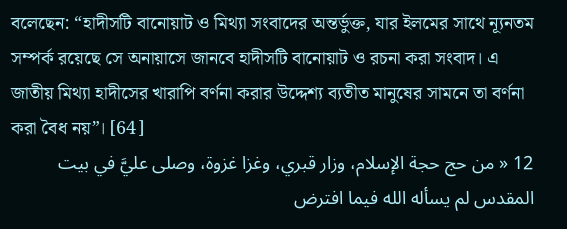বলেছেন: “হাদীসটি বানোয়াট ও মিথ্যা সংবাদের অন্তর্ভুক্ত, যার ইলমের সাথে ন্যূনতম সম্পর্ক রয়েছে সে অনায়াসে জানবে হাদীসটি বানোয়াট ও রচনা করা সংবাদ। এ জাতীয় মিথ্যা হাদীসের খারাপি বর্ণনা করার উদ্দেশ্য ব্যতীত মানুষের সামনে তা বর্ণনা করা বৈধ নয়”। [64]
12 « من حج حجة الإسلام، وزار قبري، وغزا غزوة، وصلى عليَّ في بيت المقدس لم يسأله الله فيما افترض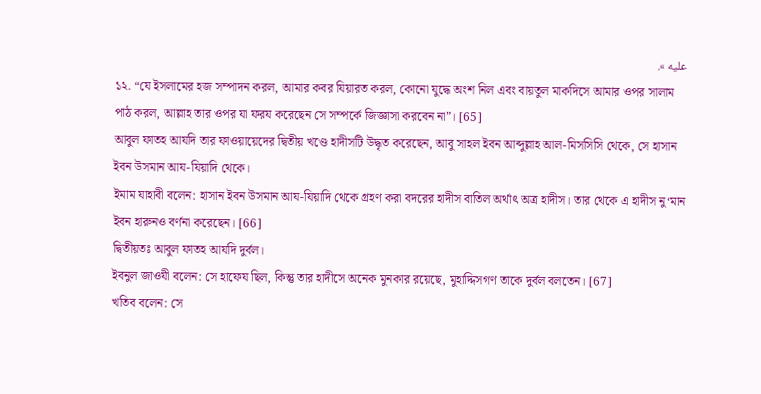عليه ».
১২. “যে ইসলামের হজ সম্পাদন করল, আমার কবর যিয়ারত করল, কোনো যুদ্ধে অংশ নিল এবং বায়তুল মাকদিসে আমার ওপর সালাম পাঠ করল, আল্লাহ তার ওপর যা ফরয করেছেন সে সম্পর্কে জিজ্ঞাসা করবেন না”। [65]
আবুল ফাতহ আযদি তার ফাওয়ায়েদের দ্বিতীয় খণ্ডে হাদীসটি উদ্ধৃত করেছেন, আবু সাহল ইবন আব্দুল্লাহ আল-মিসসিসি থেকে, সে হাসান ইবন উসমান আয-যিয়াদি থেকে।
ইমাম যাহাবী বলেন: হাসান ইবন উসমান আয-যিয়াদি থেকে গ্রহণ করা বদরের হাদীস বাতিল অর্থাৎ অত্র হাদীস। তার থেকে এ হাদীস নু‘মান ইবন হারুনও বর্ণনা করেছেন। [66]
দ্বিতীয়তঃ আবুল ফাতহ আযদি দুর্বল।
ইবনুল জাওযী বলেন: সে হাফেয ছিল, কিন্তু তার হাদীসে অনেক মুনকার রয়েছে, মুহাদ্দিসগণ তাকে দুর্বল বলতেন। [67]
খতিব বলেন: সে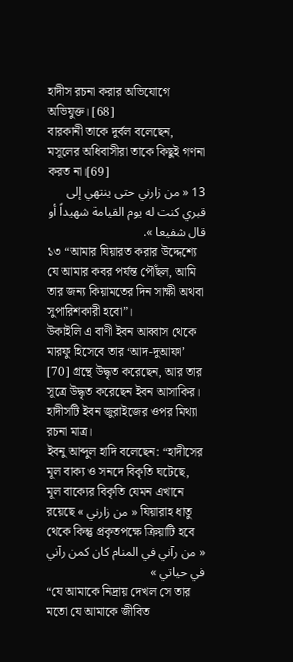হাদীস রচনা করার অভিযোগে অভিযুক্ত। [68]
বারকানী তাকে দুর্বল বলেছেন, মসূলের অধিবাসীরা তাকে কিছুই গণনা করত না।[69]
13 « من زارني حتى ينتهي إلى قبري كنت له يوم القيامة شهيداً أو قال شفيعا ».
১৩ “আমার যিয়ারত করার উদ্দেশ্যে যে আমার কবর পর্যন্ত পৌঁছল, আমি তার জন্য কিয়ামতের দিন সাক্ষী অথবা সুপারিশকারী হবো”।
উকাইলি এ বাণী ইবন আব্বাস থেকে মারফু হিসেবে তার ‘আদ-দুআফা’ [70] গ্রন্থে উদ্ধৃত করেছেন, আর তার সূত্রে উদ্ধৃত করেছেন ইবন আসাকির।
হাদীসটি ইবন জুরাইজের ওপর মিথ্যা রচনা মাত্র।
ইবনু আব্দুল হাদি বলেছেন: “হাদীসের মূল বাক্য ও সনদে বিকৃতি ঘটেছে, মূল বাক্যের বিকৃতি যেমন এখানে রয়েছে « من زارني » যিয়ারাহ ধাতু থেকে কিন্তু প্রকৃতপক্ষে ক্রিয়াটি হবে
« من رآني في المنام كان كمن رآني في حياتي »
“যে আমাকে নিদ্রায় দেখল সে তার মতো যে আমাকে জীবিত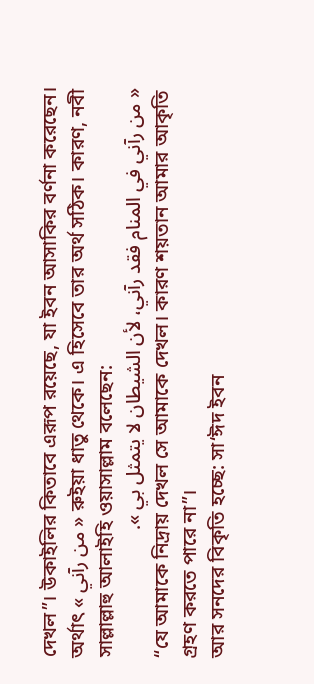দেখল”। উকাইলির কিতাবে এরূপ রয়েছে, যা ইবন আসাকির বর্ণনা করেছেন। অর্থাৎ « من رآني » রুইয়া ধাতু থেকে। এ হিসেবে তার অর্থ সঠিক। কারণ, নবী সাল্লাল্লাহু আলাইহি ওয়াসাল্লাম বলেছেন:
« من رآني في المنام فقد رآني، لأن الشيطان لا يتمثل بي ».
“যে আমাকে নিদ্রায় দেখল সে আমাকে দেখল। কারণ শয়তান আমার আকৃতি গ্রহণ করতে পারে না”।
আর সনদের বিকৃতি হচ্ছে: সা‘ঈদ ইবন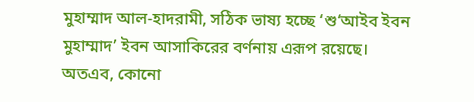মুহাম্মাদ আল-হাদরামী, সঠিক ভাষ্য হচ্ছে ‘শু‘আইব ইবন মুহাম্মাদ’ ইবন আসাকিরের বর্ণনায় এরূপ রয়েছে।
অতএব, কোনো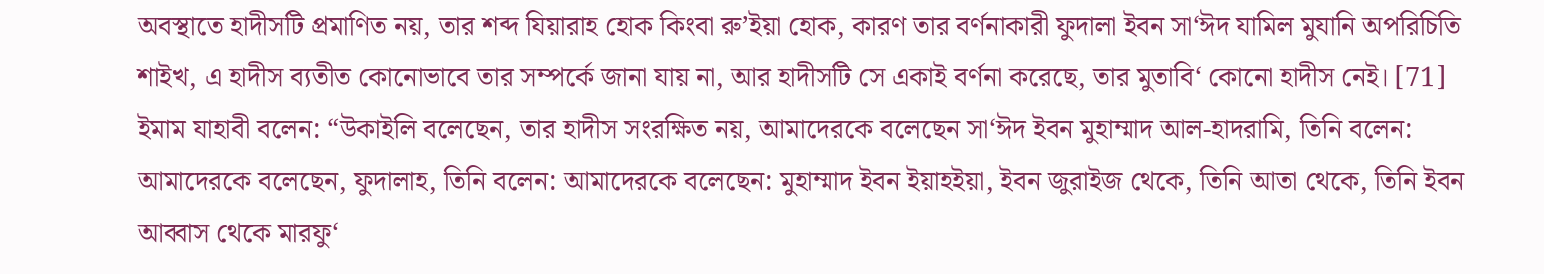অবস্থাতে হাদীসটি প্রমাণিত নয়, তার শব্দ যিয়ারাহ হোক কিংবা রু’ইয়া হোক, কারণ তার বর্ণনাকারী ফুদালা ইবন সা‘ঈদ যামিল মুযানি অপরিচিতি শাইখ, এ হাদীস ব্যতীত কোনোভাবে তার সম্পর্কে জানা যায় না, আর হাদীসটি সে একাই বর্ণনা করেছে, তার মুতাবি‘ কোনো হাদীস নেই। [71]
ইমাম যাহাবী বলেন: “উকাইলি বলেছেন, তার হাদীস সংরক্ষিত নয়, আমাদেরকে বলেছেন সা‘ঈদ ইবন মুহাম্মাদ আল-হাদরামি, তিনি বলেন: আমাদেরকে বলেছেন, ফুদালাহ, তিনি বলেন: আমাদেরকে বলেছেন: মুহাম্মাদ ইবন ইয়াহইয়া, ইবন জুরাইজ থেকে, তিনি আতা থেকে, তিনি ইবন আব্বাস থেকে মারফু‘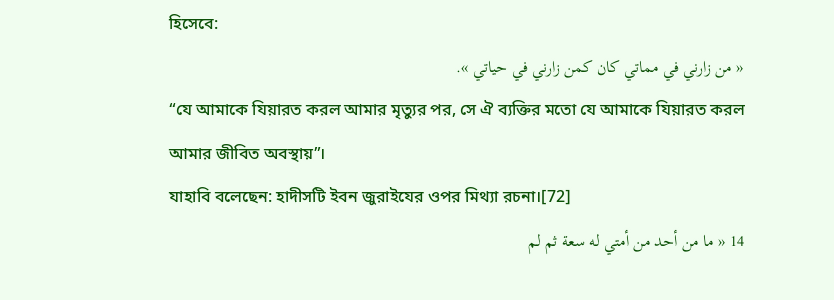হিসেবে:
« من زارني في مماتي كان كمن زارني في حياتي ».
“যে আমাকে যিয়ারত করল আমার মৃত্যুর পর, সে ঐ ব্যক্তির মতো যে আমাকে যিয়ারত করল আমার জীবিত অবস্থায়”।
যাহাবি বলেছেন: হাদীসটি ইবন জুরাইযের ওপর মিথ্যা রচনা।[72]
14 « ما من أحد من أمتي له سعة ثم لم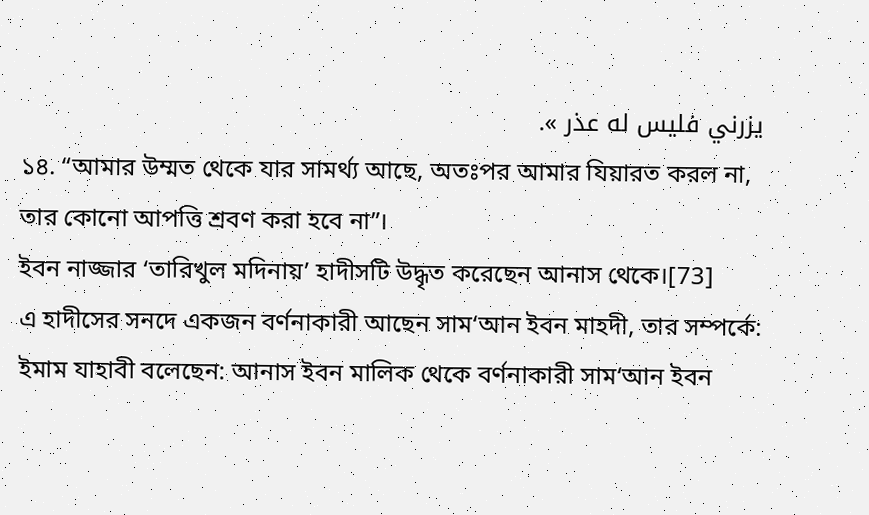يزرني فليس له عذر ».
১৪. “আমার উম্মত থেকে যার সামর্থ্য আছে, অতঃপর আমার যিয়ারত করল না, তার কোনো আপত্তি শ্রবণ করা হবে না”।
ইবন নাজ্জার ‘তারিখুল মদিনায়’ হাদীসটি উদ্ধৃত করেছেন আনাস থেকে।[73]
এ হাদীসের সনদে একজন বর্ণনাকারী আছেন সাম‘আন ইবন মাহদী, তার সম্পর্কে:
ইমাম যাহাবী বলেছেন: আনাস ইবন মালিক থেকে বর্ণনাকারী সাম‘আন ইবন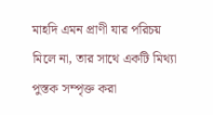মাহদি এমন প্রাণী যার পরিচয় মিলে না, তার সাথে একটি মিথ্যা পুস্তক সম্পৃক্ত করা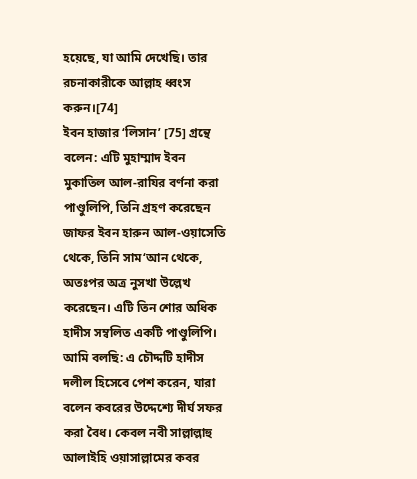হয়েছে, যা আমি দেখেছি। তার রচনাকারীকে আল্লাহ ধ্বংস করুন।[74]
ইবন হাজার ‘লিসান’ [75] গ্রন্থে বলেন: এটি মুহাম্মাদ ইবন মুকাতিল আল-রাযির বর্ণনা করা পাণ্ডুলিপি, তিনি গ্রহণ করেছেন জাফর ইবন হারুন আল-ওয়াসেতি থেকে, তিনি সাম‘আন থেকে, অতঃপর অত্র নুসখা উল্লেখ করেছেন। এটি তিন শোর অধিক হাদীস সম্বলিত একটি পাণ্ডুলিপি।
আমি বলছি: এ চৌদ্দটি হাদীস দলীল হিসেবে পেশ করেন, যারা বলেন কবরের উদ্দেশ্যে দীর্ঘ সফর করা বৈধ। কেবল নবী সাল্লাল্লাহু আলাইহি ওয়াসাল্লামের কবর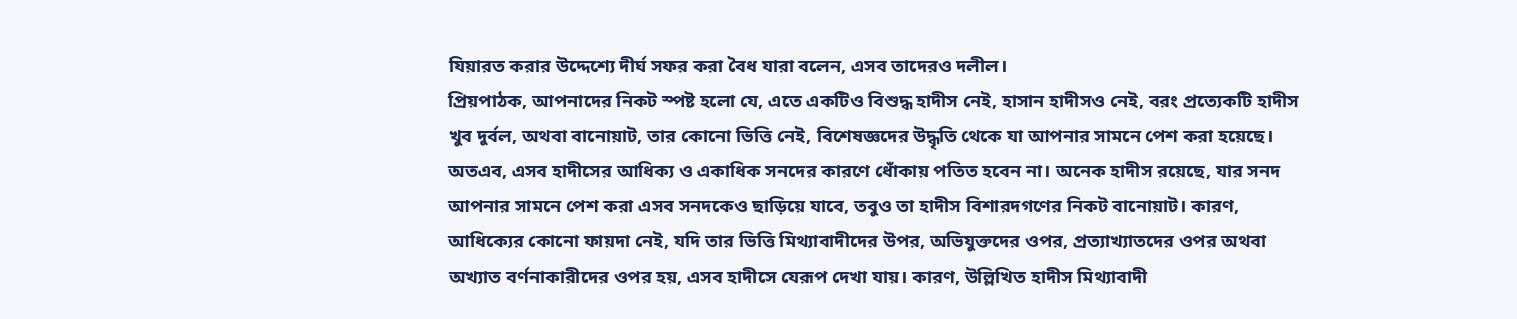যিয়ারত করার উদ্দেশ্যে দীর্ঘ সফর করা বৈধ যারা বলেন, এসব তাদেরও দলীল।
প্রিয়পাঠক, আপনাদের নিকট স্পষ্ট হলো যে, এতে একটিও বিশুদ্ধ হাদীস নেই, হাসান হাদীসও নেই, বরং প্রত্যেকটি হাদীস খুব দুর্বল, অথবা বানোয়াট, তার কোনো ভিত্তি নেই, বিশেষজ্ঞদের উদ্ধৃতি থেকে যা আপনার সামনে পেশ করা হয়েছে। অতএব, এসব হাদীসের আধিক্য ও একাধিক সনদের কারণে ধোঁকায় পতিত হবেন না। অনেক হাদীস রয়েছে, যার সনদ আপনার সামনে পেশ করা এসব সনদকেও ছাড়িয়ে যাবে, তবুও তা হাদীস বিশারদগণের নিকট বানোয়াট। কারণ, আধিক্যের কোনো ফায়দা নেই, যদি তার ভিত্তি মিথ্যাবাদীদের উপর, অভিযুক্তদের ওপর, প্রত্যাখ্যাতদের ওপর অথবা অখ্যাত বর্ণনাকারীদের ওপর হয়, এসব হাদীসে যেরূপ দেখা যায়। কারণ, উল্লিখিত হাদীস মিথ্যাবাদী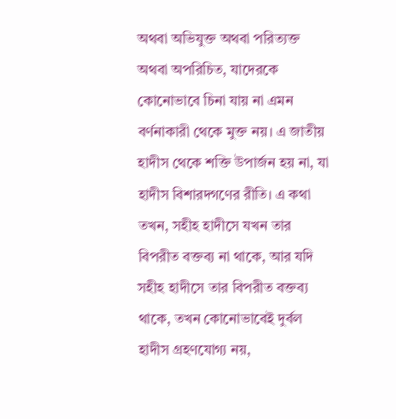অথবা অভিযুক্ত অথবা পরিত্যক্ত অথবা অপরিচিত, যাদেরকে কোনোভাবে চিনা যায় না এমন বর্ণনাকারী থেকে মুক্ত নয়। এ জাতীয় হাদীস থেকে শক্তি উপার্জন হয় না, যা হাদীস বিশারদগণের রীতি। এ কথা তখন, সহীহ হাদীসে যখন তার বিপরীত বক্তব্য না থাকে, আর যদি সহীহ হাদীসে তার বিপরীত বক্তব্য থাকে, তখন কোনোভাবেই দুর্বল হাদীস গ্রহণযোগ্য নয়,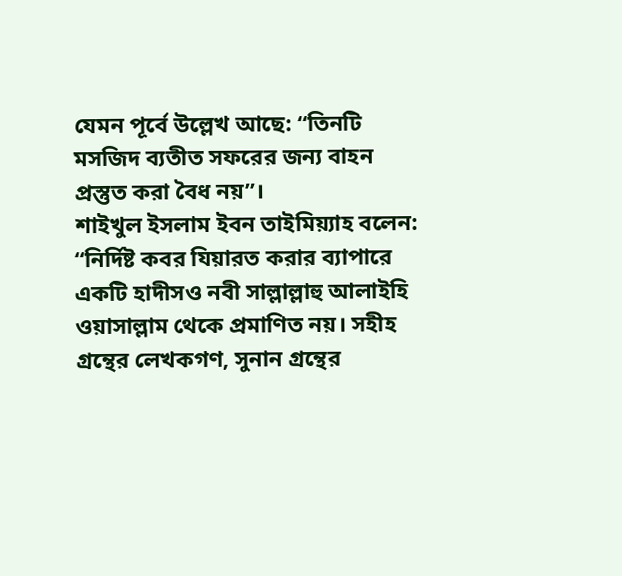যেমন পূর্বে উল্লেখ আছে: “তিনটি মসজিদ ব্যতীত সফরের জন্য বাহন প্রস্তুত করা বৈধ নয়”।
শাইখুল ইসলাম ইবন তাইমিয়্যাহ বলেন: “নির্দিষ্ট কবর যিয়ারত করার ব্যাপারে একটি হাদীসও নবী সাল্লাল্লাহু আলাইহি ওয়াসাল্লাম থেকে প্রমাণিত নয়। সহীহ গ্রন্থের লেখকগণ, সুনান গ্রন্থের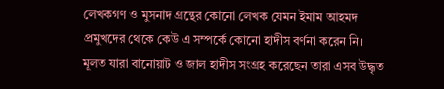লেখকগণ ও মুসনাদ গ্রন্থের কোনো লেখক যেমন ইমাম আহমদ প্রমুখদের থেকে কেউ এ সম্পর্কে কোনো হাদীস বর্ণনা করেন নি। মূলত যারা বানোয়াট ও জাল হাদীস সংগ্রহ করেছেন তারা এসব উদ্ধৃত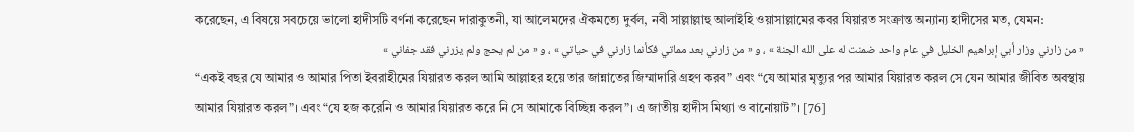করেছেন, এ বিষয়ে সবচেয়ে ভালো হাদীসটি বর্ণনা করেছেন দারাকুতনী, যা আলেমদের ঐকমত্যে দুর্বল, নবী সাল্লাল্লাহু আলাইহি ওয়াসাল্লামের কবর যিয়ারত সংক্রান্ত অন্যান্য হাদীসের মত, যেমন:
« من زارني وزار أبي إبراهيم الخليل في عام واحد ضمنت له على الله الجنة » ، و « من زارني بعد مماتي فكأنما زارني في حياتي » ، و « من لم يحج ولم يزرني فقد جفاني »
“একই বছর যে আমার ও আমার পিতা ইবরাহীমের যিয়ারত করল আমি আল্লাহর হয়ে তার জান্নাতের জিম্মাদারি গ্রহণ করব” এবং “যে আমার মৃত্যুর পর আমার যিয়ারত করল সে যেন আমার জীবিত অবস্থায় আমার যিয়ারত করল”। এবং “যে হজ করেনি ও আমার যিয়ারত করে নি সে আমাকে বিচ্ছিন্ন করল”। এ জাতীয় হাদীস মিথ্যা ও বানোয়াট”। [76]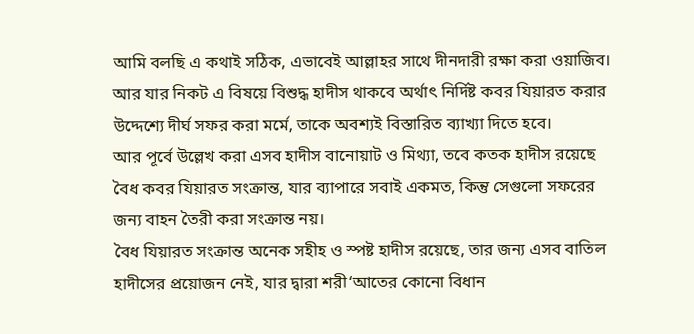আমি বলছি এ কথাই সঠিক, এভাবেই আল্লাহর সাথে দীনদারী রক্ষা করা ওয়াজিব। আর যার নিকট এ বিষয়ে বিশুদ্ধ হাদীস থাকবে অর্থাৎ নির্দিষ্ট কবর যিয়ারত করার উদ্দেশ্যে দীর্ঘ সফর করা মর্মে, তাকে অবশ্যই বিস্তারিত ব্যাখ্যা দিতে হবে।
আর পূর্বে উল্লেখ করা এসব হাদীস বানোয়াট ও মিথ্যা, তবে কতক হাদীস রয়েছে বৈধ কবর যিয়ারত সংক্রান্ত, যার ব্যাপারে সবাই একমত, কিন্তু সেগুলো সফরের জন্য বাহন তৈরী করা সংক্রান্ত নয়।
বৈধ যিয়ারত সংক্রান্ত অনেক সহীহ ও স্পষ্ট হাদীস রয়েছে, তার জন্য এসব বাতিল হাদীসের প্রয়োজন নেই, যার দ্বারা শরী‘আতের কোনো বিধান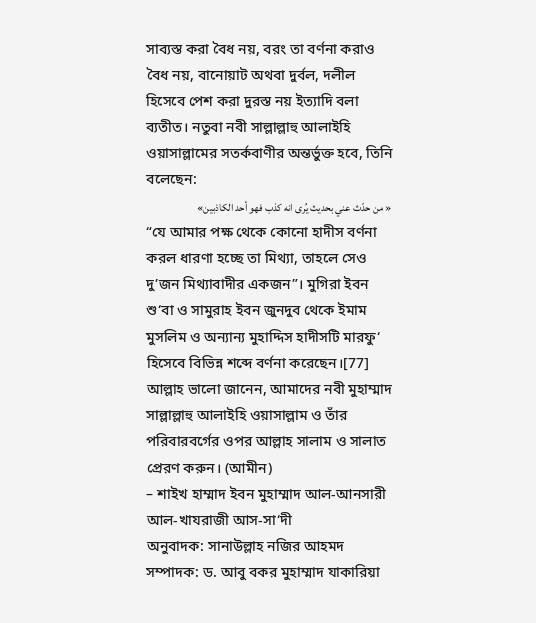সাব্যস্ত করা বৈধ নয়, বরং তা বর্ণনা করাও বৈধ নয়, বানোয়াট অথবা দুর্বল, দলীল হিসেবে পেশ করা দুরস্ত নয় ইত্যাদি বলা ব্যতীত। নতুবা নবী সাল্লাল্লাহু আলাইহি ওয়াসাল্লামের সতর্কবাণীর অন্তর্ভুক্ত হবে, তিনি বলেছেন:
« من حدّث عني بحديث يُرى انه كذب فهو أحد الكاذبين»
“যে আমার পক্ষ থেকে কোনো হাদীস বর্ণনা করল ধারণা হচ্ছে তা মিথ্যা, তাহলে সেও দু’জন মিথ্যাবাদীর একজন”। মুগিরা ইবন শু‘বা ও সামুরাহ ইবন জুনদুব থেকে ইমাম মুসলিম ও অন্যান্য মুহাদ্দিস হাদীসটি মারফু‘ হিসেবে বিভিন্ন শব্দে বর্ণনা করেছেন।[77]
আল্লাহ ভালো জানেন, আমাদের নবী মুহাম্মাদ সাল্লাল্লাহু আলাইহি ওয়াসাল্লাম ও তাঁর পরিবারবর্গের ওপর আল্লাহ সালাম ও সালাত প্রেরণ করুন। (আমীন)
– শাইখ হাম্মাদ ইবন মুহাম্মাদ আল-আনসারী আল-খাযরাজী আস-সা‘দী
অনুবাদক: সানাউল্লাহ নজির আহমদ
সম্পাদক: ড. আবু বকর মুহাম্মাদ যাকারিয়া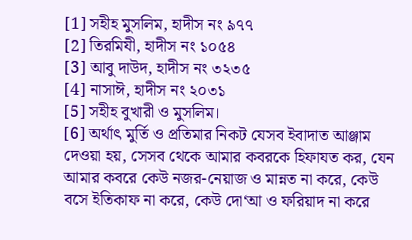[1] সহীহ মুসলিম, হাদীস নং ৯৭৭
[2] তিরমিযী, হাদীস নং ১০৫৪
[3] আবু দাউদ, হাদীস নং ৩২৩৫
[4] নাসাঈ, হাদীস নং ২০৩১
[5] সহীহ বুখারী ও মুসলিম।
[6] অর্থাৎ মুর্তি ও প্রতিমার নিকট যেসব ইবাদাত আঞ্জাম দেওয়া হয়, সেসব থেকে আমার কবরকে হিফাযত কর, যেন আমার কবরে কেউ নজর-নেয়াজ ও মান্নত না করে, কেউ বসে ইতিকাফ না করে, কেউ দো‘আ ও ফরিয়াদ না করে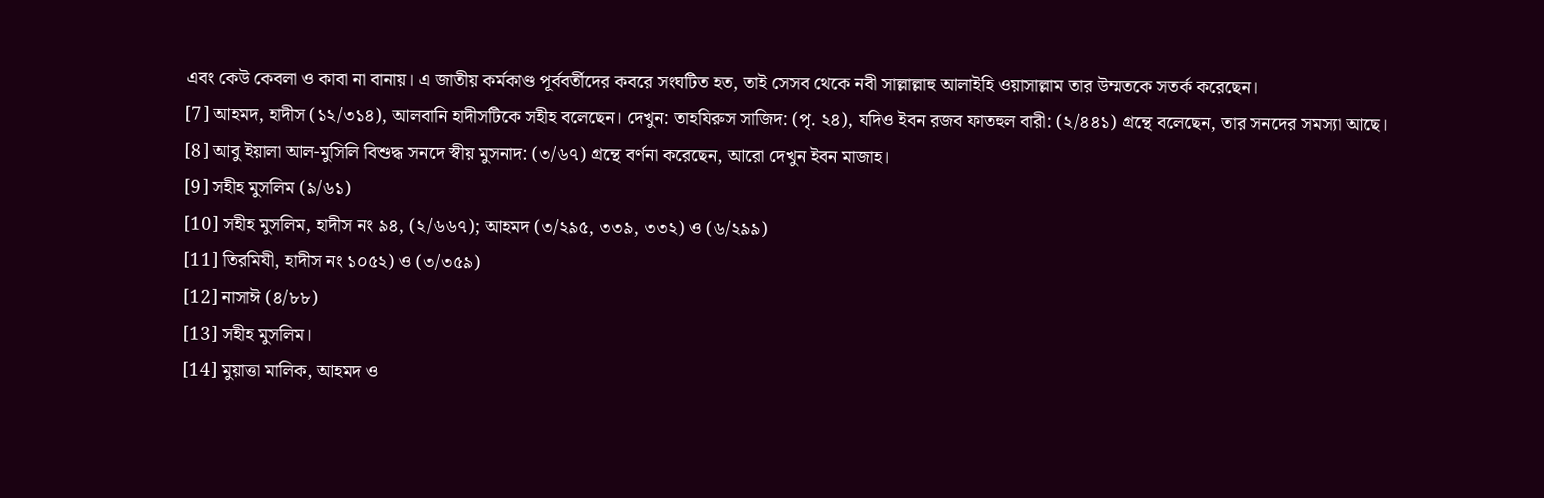এবং কেউ কেবলা ও কাবা না বানায়। এ জাতীয় কর্মকাণ্ড পূর্ববর্তীদের কবরে সংঘটিত হত, তাই সেসব থেকে নবী সাল্লাল্লাহু আলাইহি ওয়াসাল্লাম তার উম্মতকে সতর্ক করেছেন।
[7] আহমদ, হাদীস (১২/৩১৪), আলবানি হাদীসটিকে সহীহ বলেছেন। দেখুন: তাহযিরুস সাজিদ: (পৃ. ২৪), যদিও ইবন রজব ফাতহুল বারী: (২/৪৪১) গ্রন্থে বলেছেন, তার সনদের সমস্যা আছে।
[8] আবু ইয়ালা আল-মুসিলি বিশুদ্ধ সনদে স্বীয় মুসনাদ: (৩/৬৭) গ্রন্থে বর্ণনা করেছেন, আরো দেখুন ইবন মাজাহ।
[9] সহীহ মুসলিম (৯/৬১)
[10] সহীহ মুসলিম, হাদীস নং ৯৪, (২/৬৬৭); আহমদ (৩/২৯৫, ৩৩৯, ৩৩২) ও (৬/২৯৯)
[11] তিরমিযী, হাদীস নং ১০৫২) ও (৩/৩৫৯)
[12] নাসাঈ (৪/৮৮)
[13] সহীহ মুসলিম।
[14] মুয়াত্তা মালিক, আহমদ ও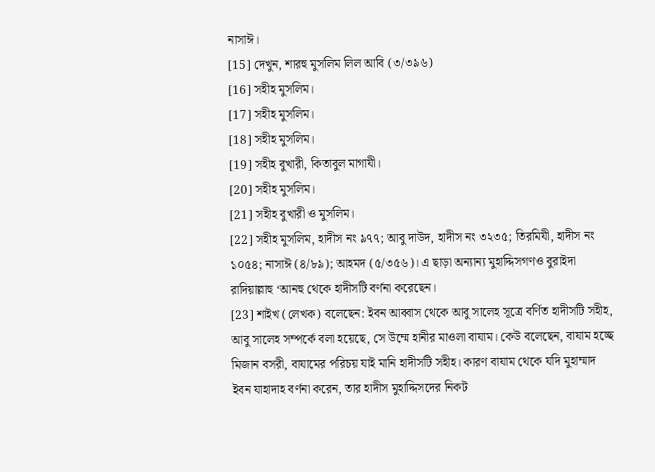নাসাঈ।
[15] দেখুন, শারহু মুসলিম লিল আবি (৩/৩৯৬)
[16] সহীহ মুসলিম।
[17] সহীহ মুসলিম।
[18] সহীহ মুসলিম।
[19] সহীহ বুখারী, কিতাবুল মাগাযী।
[20] সহীহ মুসলিম।
[21] সহীহ বুখারী ও মুসলিম।
[22] সহীহ মুসলিম, হাদীস নং ৯৭৭; আবু দাউদ, হাদীস নং ৩২৩৫; তিরমিযী, হাদীস নং ১০৫৪; নাসাঈ (৪/৮৯); আহমদ (৫/৩৫৬)। এ ছাড়া অন্যান্য মুহাদ্দিসগণও বুরাইদা রাদিয়াল্লাহু ‘আনহু থেকে হাদীসটি বর্ণনা করেছেন।
[23] শাইখ (লেখক) বলেছেন: ইবন আব্বাস থেকে আবু সালেহ সূত্রে বর্ণিত হাদীসটি সহীহ, আবু সালেহ সম্পর্কে বলা হয়েছে, সে উম্মে হানীর মাওলা বাযাম। কেউ বলেছেন, বাযাম হচ্ছে মিজান বসরী, বাযামের পরিচয় যাই মানি হাদীসটি সহীহ। কারণ বাযাম থেকে যদি মুহাম্মাদ ইবন যাহাদাহ বর্ণনা করেন, তার হাদীস মুহাদ্দিসদের নিকট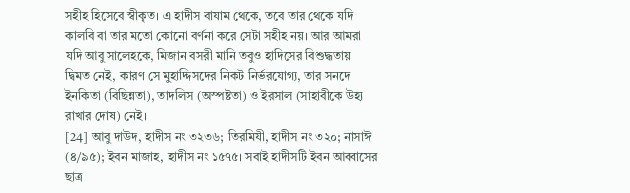সহীহ হিসেবে স্বীকৃত। এ হাদীস বাযাম থেকে, তবে তার থেকে যদি কালবি বা তার মতো কোনো বর্ণনা করে সেটা সহীহ নয়। আর আমরা যদি আবু সালেহকে, মিজান বসরী মানি তবুও হাদিসের বিশুদ্ধতায় দ্বিমত নেই, কারণ সে মুহাদ্দিসদের নিকট নির্ভরযোগ্য, তার সনদে ইনকিতা (বিছিন্নতা), তাদলিস (অস্পষ্টতা) ও ইরসাল (সাহাবীকে উহ্য রাখার দোষ) নেই।
[24] আবু দাউদ, হাদীস নং ৩২৩৬; তিরমিযী, হাদীস নং ৩২০; নাসাঈ (৪/৯৫); ইবন মাজাহ, হাদীস নং ১৫৭৫। সবাই হাদীসটি ইবন আব্বাসের ছাত্র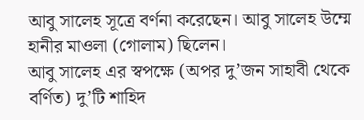আবু সালেহ সূত্রে বর্ণনা করেছেন। আবু সালেহ উম্মে হানীর মাওলা (গোলাম) ছিলেন।
আবু সালেহ এর স্বপক্ষে (অপর দু’জন সাহাবী থেকে বর্ণিত) দু’টি শাহিদ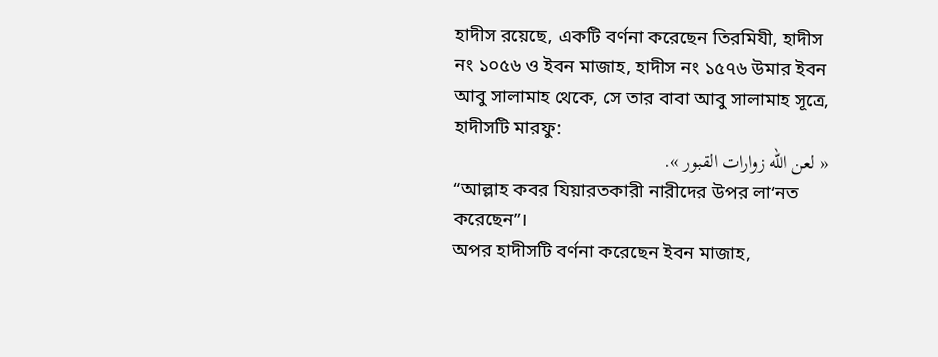হাদীস রয়েছে, একটি বর্ণনা করেছেন তিরমিযী, হাদীস নং ১০৫৬ ও ইবন মাজাহ, হাদীস নং ১৫৭৬ উমার ইবন আবু সালামাহ থেকে, সে তার বাবা আবু সালামাহ সূত্রে, হাদীসটি মারফু:
« لعن الله زوارات القبور ».
“আল্লাহ কবর যিয়ারতকারী নারীদের উপর লা‘নত করেছেন”।
অপর হাদীসটি বর্ণনা করেছেন ইবন মাজাহ,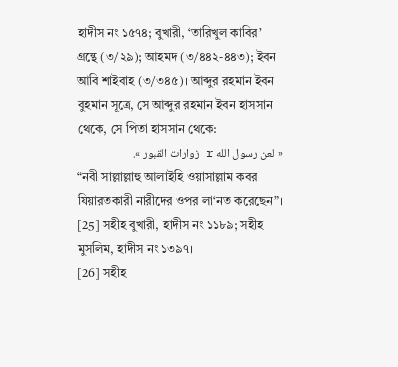হাদীস নং ১৫৭৪; বুখারী, ‘তারিখুল কাবির’ গ্রন্থে (৩/২৯); আহমদ (৩/৪৪২-৪৪৩); ইবন আবি শাইবাহ (৩/৩৪৫)। আব্দুর রহমান ইবন বুহমান সূত্রে, সে আব্দুর রহমান ইবন হাসসান থেকে, সে পিতা হাসসান থেকে:
« لعن رسول الله r زوارات القبور ».
“নবী সাল্লাল্লাহু আলাইহি ওয়াসাল্লাম কবর যিয়ারতকারী নারীদের ওপর লা‘নত করেছেন”।
[25] সহীহ বুখারী, হাদীস নং ১১৮৯; সহীহ মুসলিম, হাদীস নং ১৩৯৭।
[26] সহীহ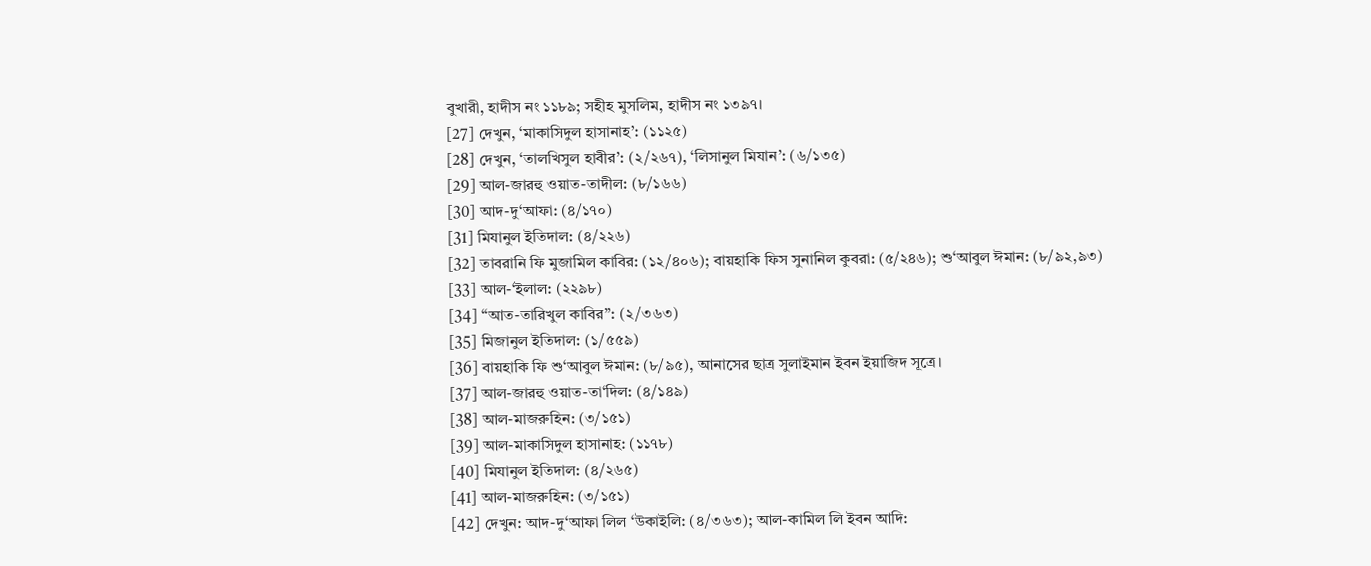বুখারী, হাদীস নং ১১৮৯; সহীহ মুসলিম, হাদীস নং ১৩৯৭।
[27] দেখুন, ‘মাকাসিদুল হাসানাহ’: (১১২৫)
[28] দেখুন, ‘তালখিসুল হাবীর’: (২/২৬৭), ‘লিসানুল মিযান’: (৬/১৩৫)
[29] আল-জারহু ওয়াত-তাদীল: (৮/১৬৬)
[30] আদ-দু‘আফা: (৪/১৭০)
[31] মিযানুল ইতিদাল: (৪/২২৬)
[32] তাবরানি ফি মুজামিল কাবির: (১২/৪০৬); বায়হাকি ফিস সুনানিল কুবরা: (৫/২৪৬); শু‘আবুল ঈমান: (৮/৯২,৯৩)
[33] আল-‘ইলাল: (২২৯৮)
[34] “আত-তারিখুল কাবির”: (২/৩৬৩)
[35] মিজানুল ইতিদাল: (১/৫৫৯)
[36] বায়হাকি ফি শু‘আবুল ঈমান: (৮/৯৫), আনাসের ছাত্র সুলাইমান ইবন ইয়াজিদ সূত্রে।
[37] আল-জারহু ওয়াত-তা‘দিল: (৪/১৪৯)
[38] আল-মাজরুহিন: (৩/১৫১)
[39] আল-মাকাসিদুল হাসানাহ: (১১৭৮)
[40] মিযানুল ইতিদাল: (৪/২৬৫)
[41] আল-মাজরুহিন: (৩/১৫১)
[42] দেখুন: আদ-দু‘আফা লিল ‘উকাইলি: (৪/৩৬৩); আল-কামিল লি ইবন আদি: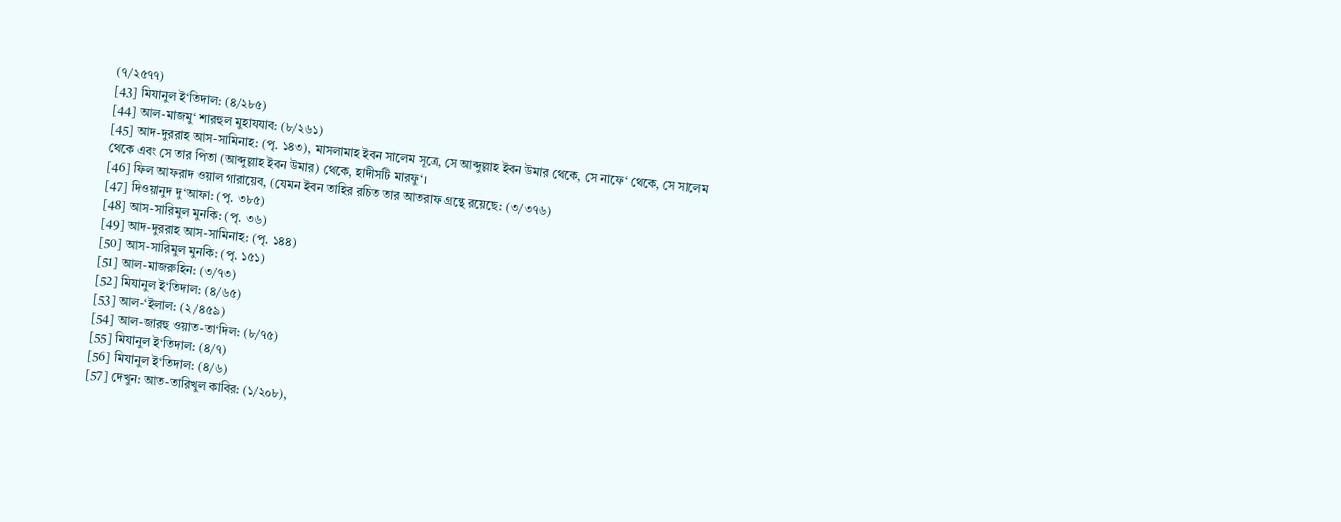(৭/২৫৭৭)
[43] মিযানুল ই‘তিদাল: (৪/২৮৫)
[44] আল-মাজমু‘ শারহুল মুহাযযাব: (৮/২৬১)
[45] আদ-দুররাহ আস-সামিনাহ: (পৃ. ১৪৩), মাসলামাহ ইবন সালেম সূত্রে, সে আব্দুল্লাহ ইবন উমার থেকে, সে নাফে‘ থেকে, সে সালেম থেকে এবং সে তার পিতা (আব্দুল্লাহ ইবন উমার) থেকে, হাদীসটি মারফু‘।
[46] ফিল আফরাদ ওয়াল গারায়েব, (যেমন ইবন তাহির রচিত তার আতরাফ গ্রন্থে রয়েছে: (৩/৩৭৬)
[47] দিওয়ানুদ দু‘আফা: (পৃ. ৩৮৫)
[48] আস-সারিমুল মুনকি: (পৃ. ৩৬)
[49] আদ-দুররাহ আস-সামিনাহ: (পৃ. ১৪৪)
[50] আস-সারিমুল মুনকি: (পৃ. ১৫১)
[51] আল-মাজরুহিন: (৩/৭৩)
[52] মিযানুল ই‘তিদাল: (৪/৬৫)
[53] আল-‘ইলাল: (২/৪৫৯)
[54] আল-জারহু ওয়াত-তা‘দিল: (৮/৭৫)
[55] মিযানুল ই‘তিদাল: (৪/৭)
[56] মিযানুল ই‘তিদাল: (৪/৬)
[57] দেখুন: আত-তারিখুল কাবির: (১/২০৮),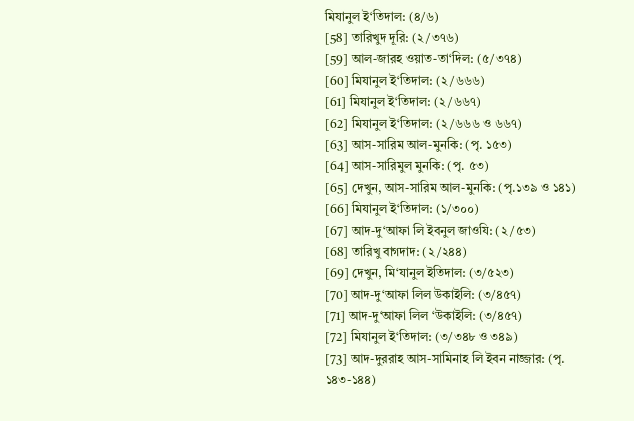মিযানুল ই‘তিদাল: (৪/৬)
[58] তারিখুদ দূরি: (২/৩৭৬)
[59] আল-জারহ ওয়াত-তা‘দিল: (৫/৩৭৪)
[60] মিযানুল ই‘তিদাল: (২/৬৬৬)
[61] মিযানুল ই‘তিদাল: (২/৬৬৭)
[62] মিযানুল ই‘তিদাল: (২/৬৬৬ ও ৬৬৭)
[63] আস-সারিম আল-মুনকি: (পৃ. ১৫৩)
[64] আস-সারিমুল মুনকি: (পৃ. ৫৩)
[65] দেখুন, আস-সারিম আল-মুনকি: (পৃ.১৩৯ ও ১৪১)
[66] মিযানুল ই‘তিদাল: (১/৩০০)
[67] আদ-দু‘আফা লি ইবনুল জাওযি: (২/৫৩)
[68] তারিখু বাগদাদ: (২/২৪৪)
[69] দেখুন, মি‘যানুল ইতিদাল: (৩/৫২৩)
[70] আদ-দু‘আফা লিল উকাইলি: (৩/৪৫৭)
[71] আদ-দু‘আফা লিল ‘উকাইলি: (৩/৪৫৭)
[72] মিযানুল ই‘তিদাল: (৩/৩৪৮ ও ৩৪৯)
[73] আদ-দুররাহ আস-সামিনাহ লি ইবন নাজ্জার: (পৃ. ১৪৩-১৪৪)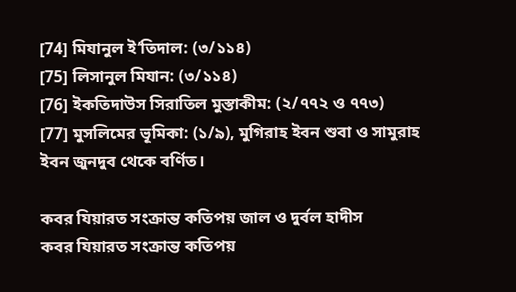[74] মিযানুল ই‘তিদাল: (৩/১১৪)
[75] লিসানুল মিযান: (৩/১১৪)
[76] ইকতিদাউস সিরাতিল মুস্তাকীম: (২/৭৭২ ও ৭৭৩)
[77] মুসলিমের ভূমিকা: (১/৯), মুগিরাহ ইবন শুবা ও সামুরাহ ইবন জুনদুব থেকে বর্ণিত।

কবর যিয়ারত সংক্রান্ত কতিপয় জাল ও দুর্বল হাদীস
কবর যিয়ারত সংক্রান্ত কতিপয়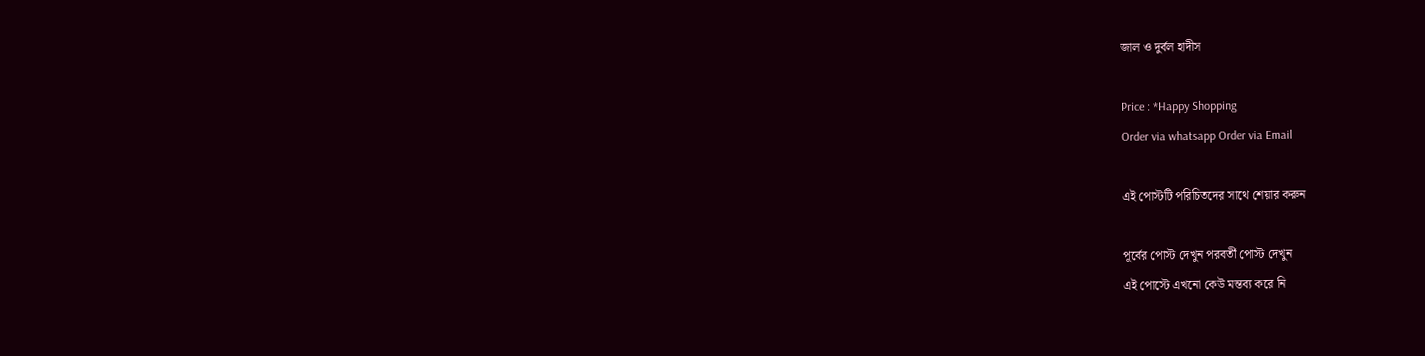জাল ও দুর্বল হাদীস

Price : *Happy Shopping
Order via whatsapp Order via Email

এই পোস্টটি পরিচিতদের সাথে শেয়ার করুন

পূর্বের পোস্ট দেখুন পরবর্তী পোস্ট দেখুন
এই পোস্টে এখনো কেউ মন্তব্য করে নি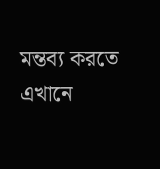মন্তব্য করতে এখানে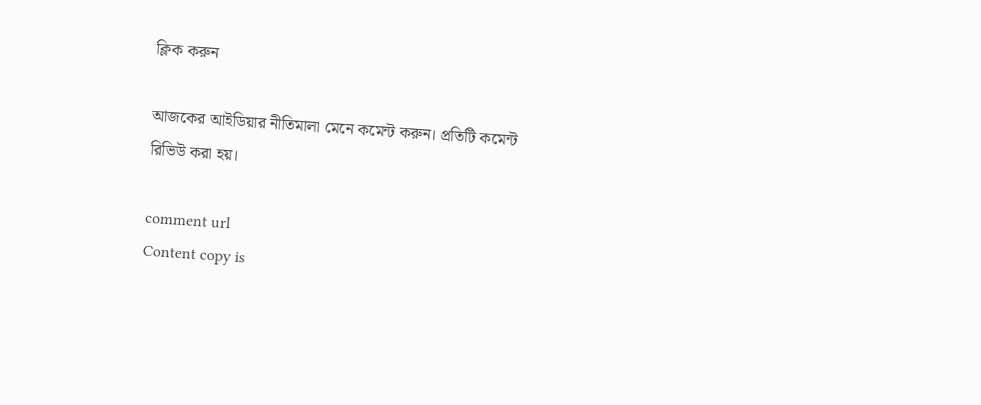ক্লিক করুন

আজকের আইডিয়ার নীতিমালা মেনে কমেন্ট করুন। প্রতিটি কমেন্ট রিভিউ করা হয়।

comment url
Content copy is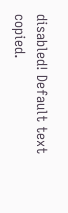disabled! Default text copied.